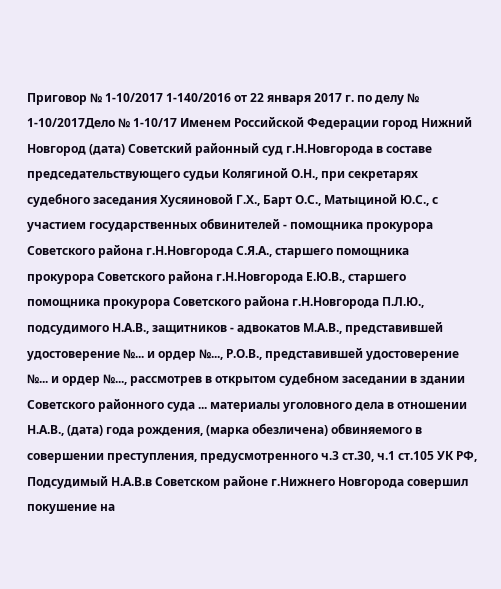Приговор № 1-10/2017 1-140/2016 от 22 января 2017 г. по делу № 1-10/2017Дело № 1-10/17 Именем Российской Федерации город Нижний Новгород (дата) Советский районный суд г.Н.Новгорода в составе председательствующего судьи Колягиной О.Н., при секретарях судебного заседания Хусяиновой Г.Х., Барт О.С., Матыциной Ю.С., с участием государственных обвинителей - помощника прокурора Советского района г.Н.Новгорода С.Я.А., старшего помощника прокурора Советского района г.Н.Новгорода Е.Ю.В., старшего помощника прокурора Советского района г.Н.Новгорода П.Л.Ю., подсудимого Н.А.В., защитников - адвокатов М.А.В., представившей удостоверение №... и ордер №..., Р.О.В., представившей удостоверение №... и ордер №..., рассмотрев в открытом судебном заседании в здании Советского районного суда ... материалы уголовного дела в отношении Н.А.В., (дата) года рождения, (марка обезличена) обвиняемого в совершении преступления, предусмотренного ч.3 ст.30, ч.1 ст.105 УК РФ, Подсудимый Н.А.В.в Советском районе г.Нижнего Новгорода совершил покушение на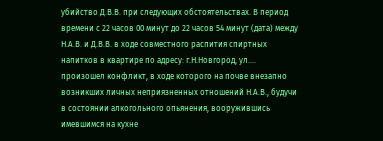убийство Д.В.В. при следующих обстоятельствах. В период времени с 22 часов 00 минут до 22 часов 54 минут (дата) между Н.А.В. и Д.В.В. в ходе совместного распития спиртных напитков в квартире по адресу: г.Н.Новгород, ул.... произошел конфликт, в ходе которого на почве внезапно возникших личных неприязненных отношений Н.А.В., будучи в состоянии алкогольного опьянения, вооружившись имевшимся на кухне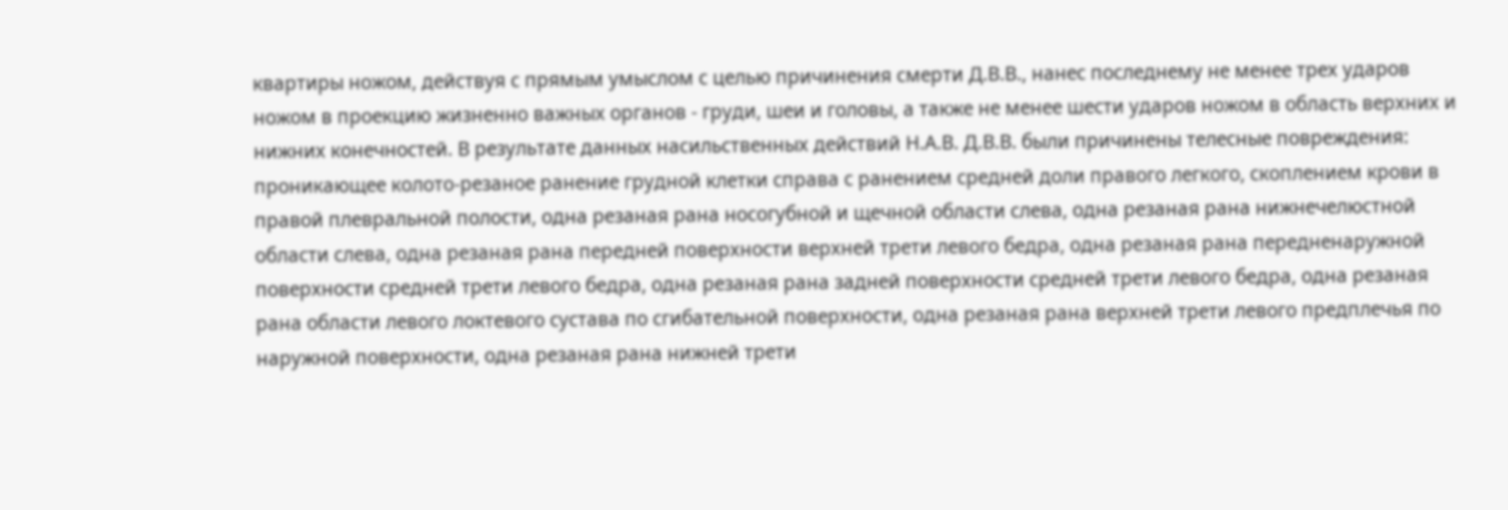квартиры ножом, действуя с прямым умыслом с целью причинения смерти Д.В.В., нанес последнему не менее трех ударов ножом в проекцию жизненно важных органов - груди, шеи и головы, а также не менее шести ударов ножом в область верхних и нижних конечностей. В результате данных насильственных действий Н.А.В. Д.В.В. были причинены телесные повреждения: проникающее колото-резаное ранение грудной клетки справа с ранением средней доли правого легкого, скоплением крови в правой плевральной полости, одна резаная рана носогубной и щечной области слева, одна резаная рана нижнечелюстной области слева, одна резаная рана передней поверхности верхней трети левого бедра, одна резаная рана передненаружной поверхности средней трети левого бедра, одна резаная рана задней поверхности средней трети левого бедра, одна резаная рана области левого локтевого сустава по сгибательной поверхности, одна резаная рана верхней трети левого предплечья по наружной поверхности, одна резаная рана нижней трети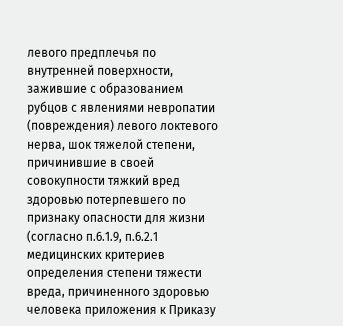левого предплечья по внутренней поверхности, зажившие с образованием рубцов с явлениями невропатии (повреждения) левого локтевого нерва, шок тяжелой степени, причинившие в своей совокупности тяжкий вред здоровью потерпевшего по признаку опасности для жизни (согласно п.6.1.9, п.6.2.1 медицинских критериев определения степени тяжести вреда, причиненного здоровью человека приложения к Приказу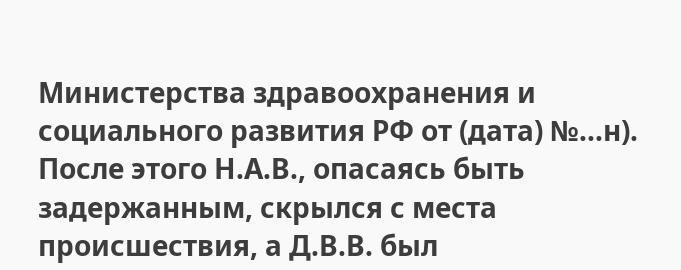Министерства здравоохранения и социального развития РФ от (дата) №...н). После этого Н.А.В., опасаясь быть задержанным, скрылся с места происшествия, а Д.В.В. был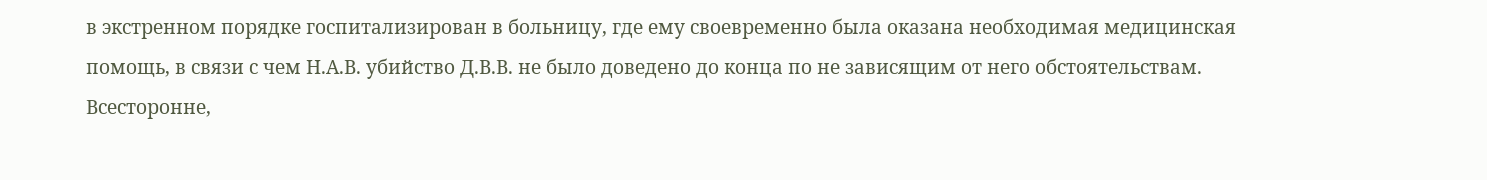в экстренном порядке госпитализирован в больницу, где ему своевременно была оказана необходимая медицинская помощь, в связи с чем Н.А.В. убийство Д.В.В. не было доведено до конца по не зависящим от него обстоятельствам. Всесторонне,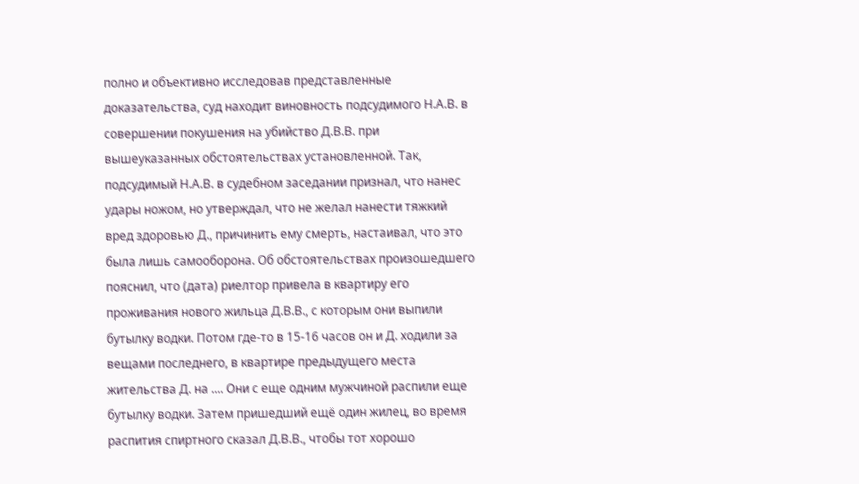полно и объективно исследовав представленные доказательства, суд находит виновность подсудимого Н.А.В. в совершении покушения на убийство Д.В.В. при вышеуказанных обстоятельствах установленной. Так, подсудимый Н.А.В. в судебном заседании признал, что нанес удары ножом, но утверждал, что не желал нанести тяжкий вред здоровью Д., причинить ему смерть, настаивал, что это была лишь самооборона. Об обстоятельствах произошедшего пояснил, что (дата) риелтор привела в квартиру его проживания нового жильца Д.В.В., с которым они выпили бутылку водки. Потом где-то в 15-16 часов он и Д. ходили за вещами последнего, в квартире предыдущего места жительства Д. на .... Они с еще одним мужчиной распили еще бутылку водки. Затем пришедший ещё один жилец, во время распития спиртного сказал Д.В.В., чтобы тот хорошо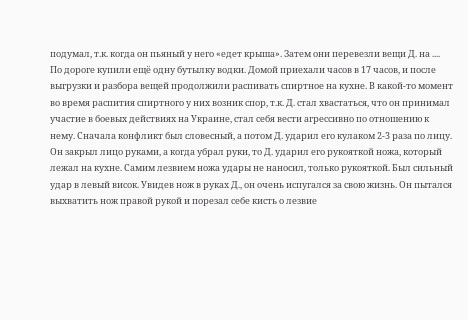подумал, т.к. когда он пьяный у него «едет крыша». Затем они перевезли вещи Д. на .... По дороге купили ещё одну бутылку водки. Домой приехали часов в 17 часов, и после выгрузки и разбора вещей продолжили распивать спиртное на кухне. В какой-то момент во время распития спиртного у них возник спор, т.к. Д. стал хвастаться, что он принимал участие в боевых действиях на Украине, стал себя вести агрессивно по отношению к нему. Сначала конфликт был словесный, а потом Д. ударил его кулаком 2-3 раза по лицу. Он закрыл лицо руками, а когда убрал руки, то Д. ударил его рукояткой ножа, который лежал на кухне. Самим лезвием ножа удары не наносил, только рукояткой. Был сильный удар в левый висок. Увидев нож в руках Д., он очень испугался за свою жизнь. Он пытался выхватить нож правой рукой и порезал себе кисть о лезвие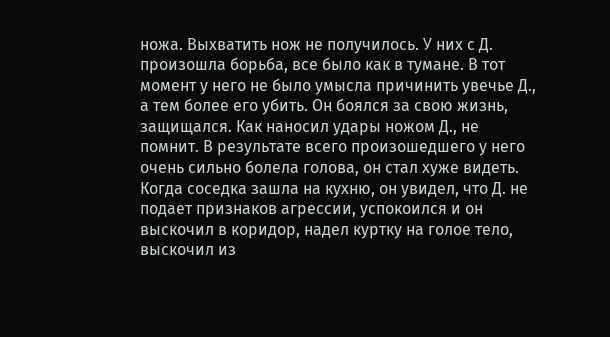ножа. Выхватить нож не получилось. У них с Д. произошла борьба, все было как в тумане. В тот момент у него не было умысла причинить увечье Д., а тем более его убить. Он боялся за свою жизнь, защищался. Как наносил удары ножом Д., не помнит. В результате всего произошедшего у него очень сильно болела голова, он стал хуже видеть. Когда соседка зашла на кухню, он увидел, что Д. не подает признаков агрессии, успокоился и он выскочил в коридор, надел куртку на голое тело, выскочил из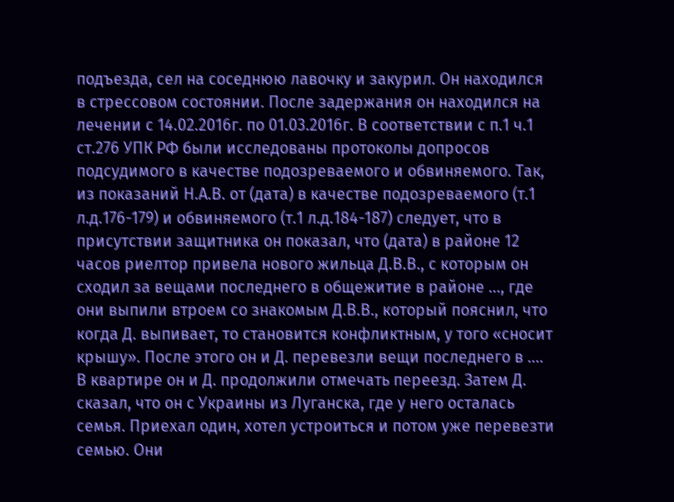подъезда, сел на соседнюю лавочку и закурил. Он находился в стрессовом состоянии. После задержания он находился на лечении с 14.02.2016г. по 01.03.2016г. В соответствии с п.1 ч.1 ст.276 УПК РФ были исследованы протоколы допросов подсудимого в качестве подозреваемого и обвиняемого. Так, из показаний Н.А.В. от (дата) в качестве подозреваемого (т.1 л.д.176-179) и обвиняемого (т.1 л.д.184-187) следует, что в присутствии защитника он показал, что (дата) в районе 12 часов риелтор привела нового жильца Д.В.В., с которым он сходил за вещами последнего в общежитие в районе ..., где они выпили втроем со знакомым Д.В.В., который пояснил, что когда Д. выпивает, то становится конфликтным, у того «сносит крышу». После этого он и Д. перевезли вещи последнего в .... В квартире он и Д. продолжили отмечать переезд. Затем Д. сказал, что он с Украины из Луганска, где у него осталась семья. Приехал один, хотел устроиться и потом уже перевезти семью. Они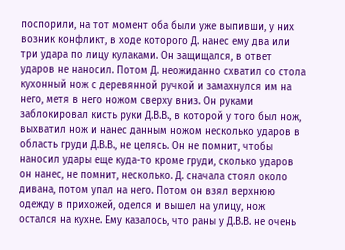поспорили, на тот момент оба были уже выпивши, у них возник конфликт, в ходе которого Д. нанес ему два или три удара по лицу кулаками. Он защищался, в ответ ударов не наносил. Потом Д. неожиданно схватил со стола кухонный нож с деревянной ручкой и замахнулся им на него, метя в него ножом сверху вниз. Он руками заблокировал кисть руки Д.В.В., в которой у того был нож, выхватил нож и нанес данным ножом несколько ударов в область груди Д.В.В., не целясь. Он не помнит, чтобы наносил удары еще куда-то кроме груди, сколько ударов он нанес, не помнит, несколько. Д. сначала стоял около дивана, потом упал на него. Потом он взял верхнюю одежду в прихожей, оделся и вышел на улицу, нож остался на кухне. Ему казалось, что раны у Д.В.В. не очень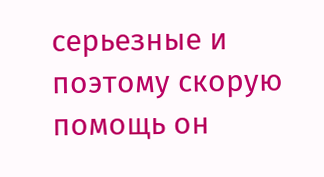серьезные и поэтому скорую помощь он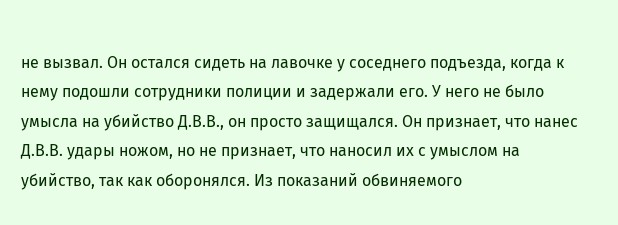не вызвал. Он остался сидеть на лавочке у соседнего подъезда, когда к нему подошли сотрудники полиции и задержали его. У него не было умысла на убийство Д.В.В., он просто защищался. Он признает, что нанес Д.В.В. удары ножом, но не признает, что наносил их с умыслом на убийство, так как оборонялся. Из показаний обвиняемого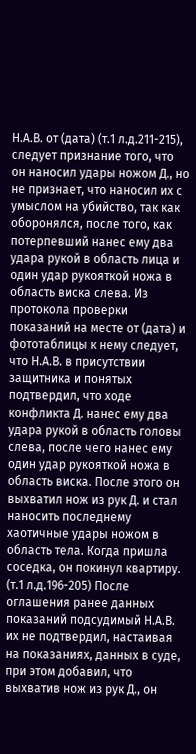Н.А.В. от (дата) (т.1 л.д.211-215), следует признание того, что он наносил удары ножом Д., но не признает, что наносил их с умыслом на убийство, так как оборонялся, после того, как потерпевший нанес ему два удара рукой в область лица и один удар рукояткой ножа в область виска слева. Из протокола проверки показаний на месте от (дата) и фототаблицы к нему следует, что Н.А.В. в присутствии защитника и понятых подтвердил, что ходе конфликта Д. нанес ему два удара рукой в область головы слева, после чего нанес ему один удар рукояткой ножа в область виска. После этого он выхватил нож из рук Д. и стал наносить последнему хаотичные удары ножом в область тела. Когда пришла соседка, он покинул квартиру. (т.1 л.д.196-205) После оглашения ранее данных показаний подсудимый Н.А.В. их не подтвердил, настаивая на показаниях, данных в суде, при этом добавил, что выхватив нож из рук Д., он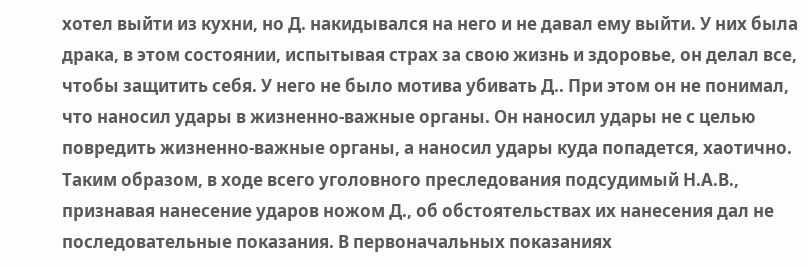хотел выйти из кухни, но Д. накидывался на него и не давал ему выйти. У них была драка, в этом состоянии, испытывая страх за свою жизнь и здоровье, он делал все, чтобы защитить себя. У него не было мотива убивать Д.. При этом он не понимал, что наносил удары в жизненно-важные органы. Он наносил удары не с целью повредить жизненно-важные органы, а наносил удары куда попадется, хаотично. Таким образом, в ходе всего уголовного преследования подсудимый Н.А.В., признавая нанесение ударов ножом Д., об обстоятельствах их нанесения дал не последовательные показания. В первоначальных показаниях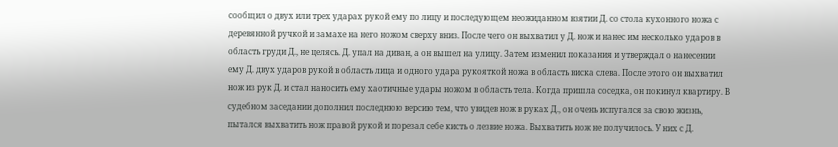сообщил о двух или трех ударах рукой ему по лицу и последующем неожиданном взятии Д. со стола кухонного ножа с деревянной ручкой и замахе на него ножом сверху вниз. После чего он выхватил у Д. нож и нанес им несколько ударов в область груди Д., не целясь. Д. упал на диван, а он вышел на улицу. Затем изменил показания и утверждал о нанесении ему Д. двух ударов рукой в область лица и одного удара рукояткой ножа в область виска слева. После этого он выхватил нож из рук Д. и стал наносить ему хаотичные удары ножом в область тела. Когда пришла соседка, он покинул квартиру. В судебном заседании дополнил последнюю версию тем, что увидев нож в руках Д., он очень испугался за свою жизнь, пытался выхватить нож правой рукой и порезал себе кисть о лезвие ножа. Выхватить нож не получилось. У них с Д.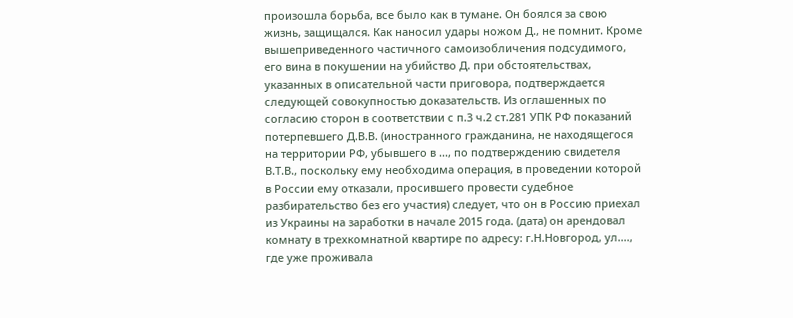произошла борьба, все было как в тумане. Он боялся за свою жизнь, защищался. Как наносил удары ножом Д., не помнит. Кроме вышеприведенного частичного самоизобличения подсудимого, его вина в покушении на убийство Д. при обстоятельствах, указанных в описательной части приговора, подтверждается следующей совокупностью доказательств. Из оглашенных по согласию сторон в соответствии с п.3 ч.2 ст.281 УПК РФ показаний потерпевшего Д.В.В. (иностранного гражданина, не находящегося на территории РФ, убывшего в ..., по подтверждению свидетеля В.Т.В., поскольку ему необходима операция, в проведении которой в России ему отказали, просившего провести судебное разбирательство без его участия) следует, что он в Россию приехал из Украины на заработки в начале 2015 года. (дата) он арендовал комнату в трехкомнатной квартире по адресу: г.Н.Новгород, ул...., где уже проживала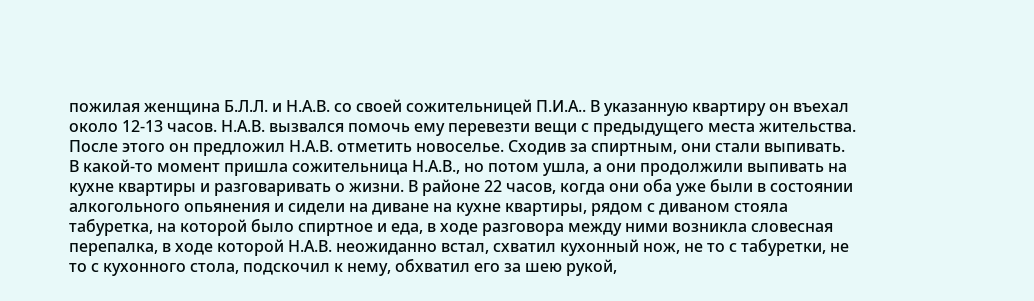пожилая женщина Б.Л.Л. и Н.А.В. со своей сожительницей П.И.А.. В указанную квартиру он въехал около 12-13 часов. Н.А.В. вызвался помочь ему перевезти вещи с предыдущего места жительства. После этого он предложил Н.А.В. отметить новоселье. Сходив за спиртным, они стали выпивать. В какой-то момент пришла сожительница Н.А.В., но потом ушла, а они продолжили выпивать на кухне квартиры и разговаривать о жизни. В районе 22 часов, когда они оба уже были в состоянии алкогольного опьянения и сидели на диване на кухне квартиры, рядом с диваном стояла табуретка, на которой было спиртное и еда, в ходе разговора между ними возникла словесная перепалка, в ходе которой Н.А.В. неожиданно встал, схватил кухонный нож, не то с табуретки, не то с кухонного стола, подскочил к нему, обхватил его за шею рукой,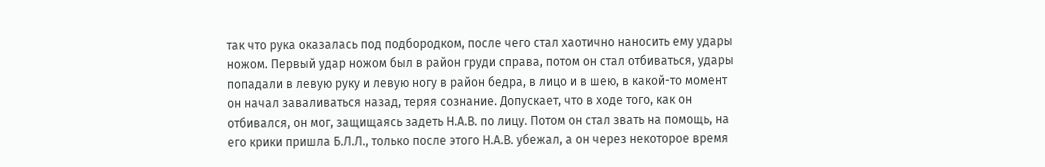так что рука оказалась под подбородком, после чего стал хаотично наносить ему удары ножом. Первый удар ножом был в район груди справа, потом он стал отбиваться, удары попадали в левую руку и левую ногу в район бедра, в лицо и в шею, в какой-то момент он начал заваливаться назад, теряя сознание. Допускает, что в ходе того, как он отбивался, он мог, защищаясь задеть Н.А.В. по лицу. Потом он стал звать на помощь, на его крики пришла Б.Л.Л., только после этого Н.А.В. убежал, а он через некоторое время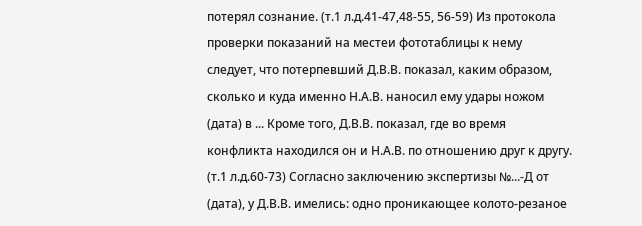потерял сознание. (т.1 л.д.41-47,48-55, 56-59) Из протокола проверки показаний на местеи фототаблицы к нему следует, что потерпевший Д.В.В. показал, каким образом, сколько и куда именно Н.А.В. наносил ему удары ножом (дата) в ... Кроме того, Д.В.В. показал, где во время конфликта находился он и Н.А.В. по отношению друг к другу. (т.1 л.д.60-73) Согласно заключению экспертизы №...-Д от (дата), у Д.В.В. имелись: одно проникающее колото-резаное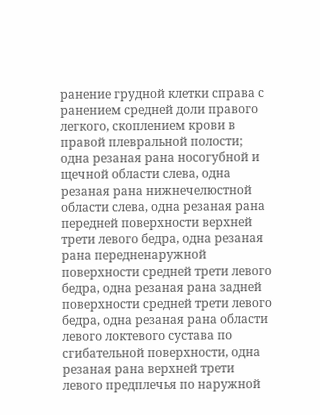ранение грудной клетки справа с ранением средней доли правого легкого, скоплением крови в правой плевральной полости; одна резаная рана носогубной и щечной области слева, одна резаная рана нижнечелюстной области слева, одна резаная рана передней поверхности верхней трети левого бедра, одна резаная рана передненаружной поверхности средней трети левого бедра, одна резаная рана задней поверхности средней трети левого бедра, одна резаная рана области левого локтевого сустава по сгибательной поверхности, одна резаная рана верхней трети левого предплечья по наружной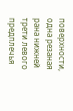поверхности, одна резаная рана нижней трети левого предплечья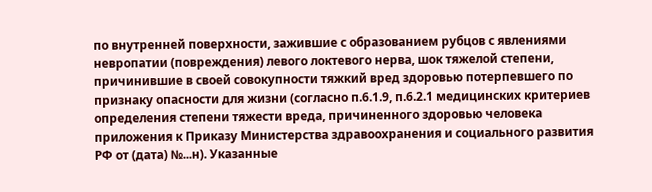по внутренней поверхности, зажившие с образованием рубцов с явлениями невропатии (повреждения) левого локтевого нерва, шок тяжелой степени, причинившие в своей совокупности тяжкий вред здоровью потерпевшего по признаку опасности для жизни (согласно п.6.1.9, п.6.2.1 медицинских критериев определения степени тяжести вреда, причиненного здоровью человека приложения к Приказу Министерства здравоохранения и социального развития РФ от (дата) №...н). Указанные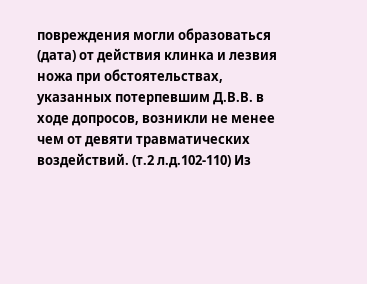повреждения могли образоваться (дата) от действия клинка и лезвия ножа при обстоятельствах, указанных потерпевшим Д.В.В. в ходе допросов, возникли не менее чем от девяти травматических воздействий. (т.2 л.д.102-110) Из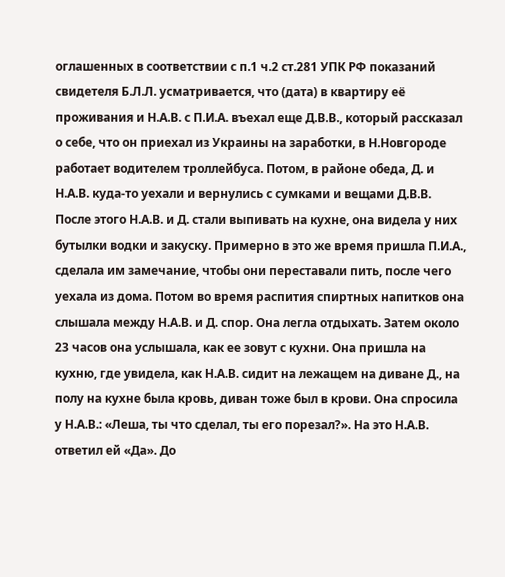оглашенных в соответствии с п.1 ч.2 ст.281 УПК РФ показаний свидетеля Б.Л.Л. усматривается, что (дата) в квартиру её проживания и Н.А.В. с П.И.А. въехал еще Д.В.В., который рассказал о себе, что он приехал из Украины на заработки, в Н.Новгороде работает водителем троллейбуса. Потом, в районе обеда, Д. и Н.А.В. куда-то уехали и вернулись с сумками и вещами Д.В.В. После этого Н.А.В. и Д. стали выпивать на кухне, она видела у них бутылки водки и закуску. Примерно в это же время пришла П.И.А., сделала им замечание, чтобы они переставали пить, после чего уехала из дома. Потом во время распития спиртных напитков она слышала между Н.А.В. и Д. спор. Она легла отдыхать. Затем около 23 часов она услышала, как ее зовут с кухни. Она пришла на кухню, где увидела, как Н.А.В. сидит на лежащем на диване Д., на полу на кухне была кровь, диван тоже был в крови. Она спросила у Н.А.В.: «Леша, ты что сделал, ты его порезал?». На это Н.А.В. ответил ей «Да». До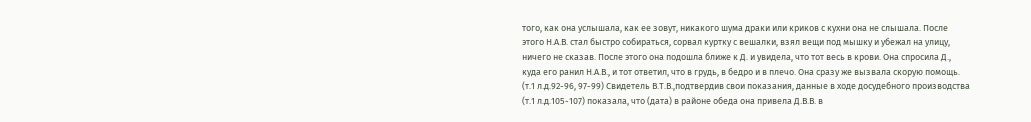того, как она услышала, как ее зовут, никакого шума драки или криков с кухни она не слышала. После этого Н.А.В. стал быстро собираться, сорвал куртку с вешалки, взял вещи под мышку и убежал на улицу, ничего не сказав. После этого она подошла ближе к Д. и увидела, что тот весь в крови. Она спросила Д., куда его ранил Н.А.В., и тот ответил, что в грудь, в бедро и в плечо. Она сразу же вызвала скорую помощь. (т.1 л.д.92-96, 97-99) Свидетель В.Т.В.,подтвердив свои показания, данные в ходе досудебного производства (т.1 л.д.105-107) показала, что (дата) в районе обеда она привела Д.В.В. в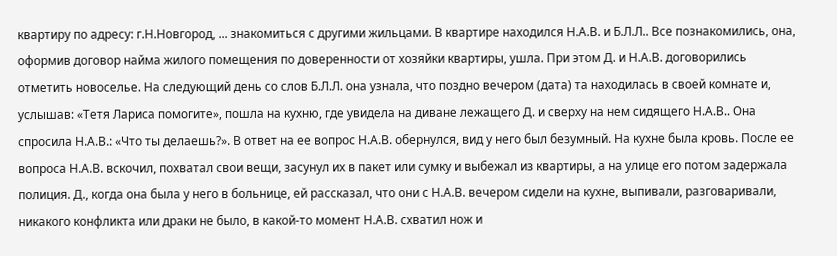квартиру по адресу: г.Н.Новгород, ... знакомиться с другими жильцами. В квартире находился Н.А.В. и Б.Л.Л.. Все познакомились, она, оформив договор найма жилого помещения по доверенности от хозяйки квартиры, ушла. При этом Д. и Н.А.В. договорились отметить новоселье. На следующий день со слов Б.Л.Л. она узнала, что поздно вечером (дата) та находилась в своей комнате и, услышав: «Тетя Лариса помогите», пошла на кухню, где увидела на диване лежащего Д. и сверху на нем сидящего Н.А.В.. Она спросила Н.А.В.: «Что ты делаешь?». В ответ на ее вопрос Н.А.В. обернулся, вид у него был безумный. На кухне была кровь. После ее вопроса Н.А.В. вскочил, похватал свои вещи, засунул их в пакет или сумку и выбежал из квартиры, а на улице его потом задержала полиция. Д., когда она была у него в больнице, ей рассказал, что они с Н.А.В. вечером сидели на кухне, выпивали, разговаривали, никакого конфликта или драки не было, в какой-то момент Н.А.В. схватил нож и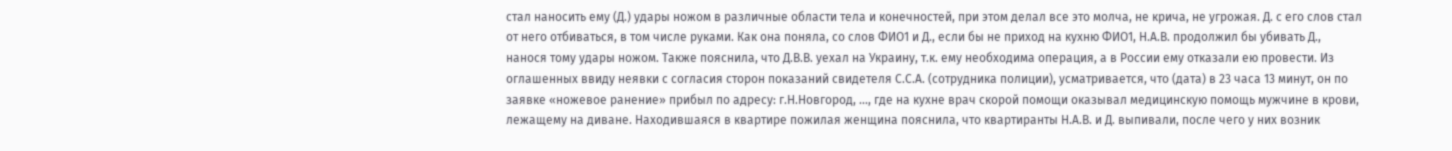стал наносить ему (Д.) удары ножом в различные области тела и конечностей, при этом делал все это молча, не крича, не угрожая. Д. с его слов стал от него отбиваться, в том числе руками. Как она поняла, со слов ФИО1 и Д., если бы не приход на кухню ФИО1, Н.А.В. продолжил бы убивать Д., нанося тому удары ножом. Также пояснила, что Д.В.В. уехал на Украину, т.к. ему необходима операция, а в России ему отказали ею провести. Из оглашенных ввиду неявки с согласия сторон показаний свидетеля С.С.А. (сотрудника полиции), усматривается, что (дата) в 23 часа 13 минут, он по заявке «ножевое ранение» прибыл по адресу: г.Н.Новгород, ..., где на кухне врач скорой помощи оказывал медицинскую помощь мужчине в крови, лежащему на диване. Находившаяся в квартире пожилая женщина пояснила, что квартиранты Н.А.В. и Д. выпивали, после чего у них возник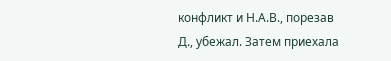конфликт и Н.А.В., порезав Д., убежал. Затем приехала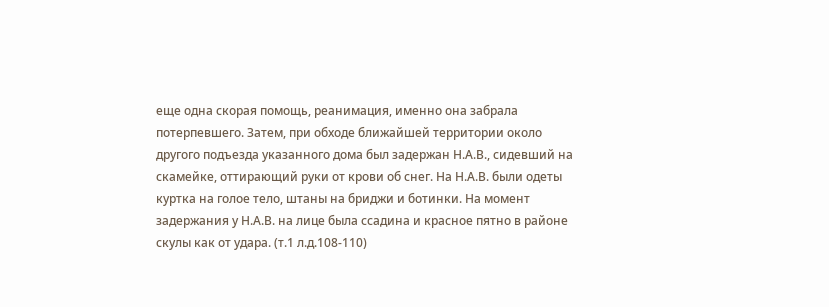еще одна скорая помощь, реанимация, именно она забрала потерпевшего. Затем, при обходе ближайшей территории около другого подъезда указанного дома был задержан Н.А.В., сидевший на скамейке, оттирающий руки от крови об снег. На Н.А.В. были одеты куртка на голое тело, штаны на бриджи и ботинки. На момент задержания у Н.А.В. на лице была ссадина и красное пятно в районе скулы как от удара. (т.1 л.д.108-110)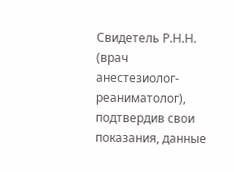Свидетель Р.Н.Н. (врач анестезиолог-реаниматолог), подтвердив свои показания, данные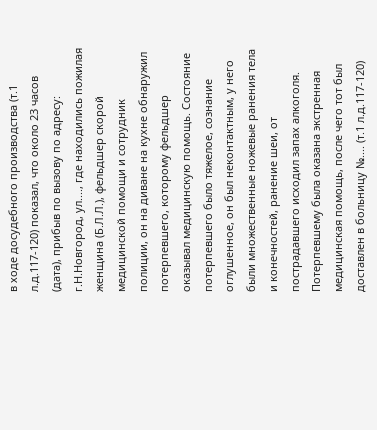в ходе досудебного производства (т.1 л.д.117-120) показал, что около 23 часов (дата), прибыв по вызову по адресу: г.Н.Новгород, ул...., где находились пожилая женщина (Б.Л.Л.), фельдшер скорой медицинской помощи и сотрудник полиции, он на диване на кухне обнаружил потерпевшего, которому фельдшер оказывал медицинскую помощь. Состояние потерпевшего было тяжелое, сознание оглушенное, он был неконтактным, у него были множественные ножевые ранения тела и конечностей, ранение шеи, от пострадавшего исходил запах алкоголя. Потерпевшему была оказана экстренная медицинская помощь, после чего тот был доставлен в больницу №.... (т.1 л.д.117-120)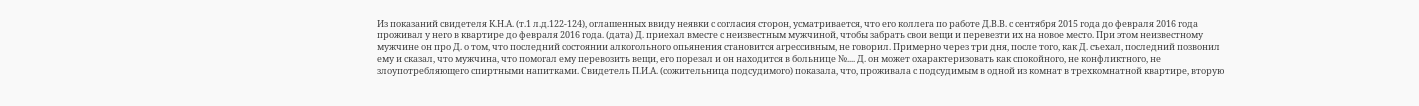Из показаний свидетеля К.Н.А. (т.1 л.д.122-124), оглашенных ввиду неявки с согласия сторон, усматривается, что его коллега по работе Д.В.В. с сентября 2015 года до февраля 2016 года проживал у него в квартире до февраля 2016 года. (дата) Д. приехал вместе с неизвестным мужчиной, чтобы забрать свои вещи и перевезти их на новое место. При этом неизвестному мужчине он про Д. о том, что последний состоянии алкогольного опьянения становится агрессивным, не говорил. Примерно через три дня, после того, как Д. съехал, последний позвонил ему и сказал, что мужчина, что помогал ему перевозить вещи, его порезал и он находится в больнице №.... Д. он может охарактеризовать как спокойного, не конфликтного, не злоупотребляющего спиртными напитками. Свидетель П.И.А. (сожительница подсудимого) показала, что, проживала с подсудимым в одной из комнат в трехкомнатной квартире, вторую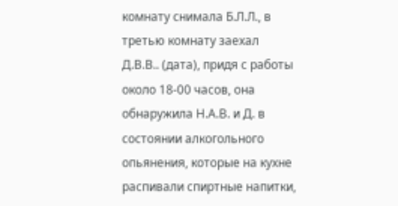комнату снимала Б.Л.Л., в третью комнату заехал Д.В.В.. (дата), придя с работы около 18-00 часов, она обнаружила Н.А.В. и Д. в состоянии алкогольного опьянения, которые на кухне распивали спиртные напитки,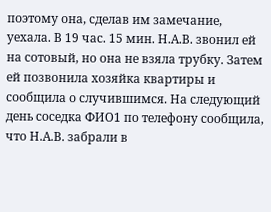поэтому она, сделав им замечание, уехала. В 19 час. 15 мин. Н.А.В. звонил ей на сотовый, но она не взяла трубку. Затем ей позвонила хозяйка квартиры и сообщила о случившимся. На следующий день соседка ФИО1 по телефону сообщила, что Н.А.В. забрали в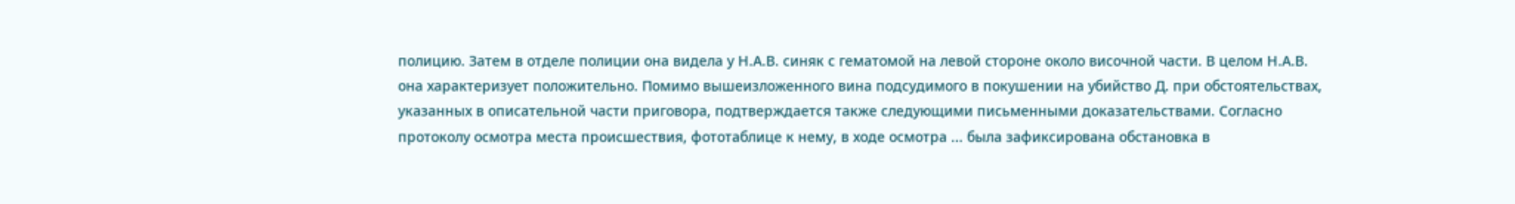полицию. Затем в отделе полиции она видела у Н.А.В. синяк с гематомой на левой стороне около височной части. В целом Н.А.В. она характеризует положительно. Помимо вышеизложенного вина подсудимого в покушении на убийство Д. при обстоятельствах, указанных в описательной части приговора, подтверждается также следующими письменными доказательствами. Согласно протоколу осмотра места происшествия, фототаблице к нему, в ходе осмотра ... была зафиксирована обстановка в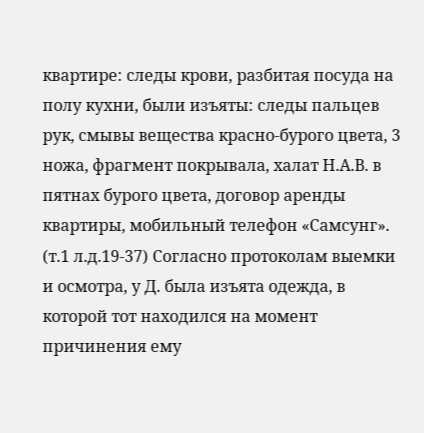квартире: следы крови, разбитая посуда на полу кухни, были изъяты: следы пальцев рук, смывы вещества красно-бурого цвета, 3 ножа, фрагмент покрывала, халат Н.А.В. в пятнах бурого цвета, договор аренды квартиры, мобильный телефон «Самсунг». (т.1 л.д.19-37) Согласно протоколам выемки и осмотра, у Д. была изъята одежда, в которой тот находился на момент причинения ему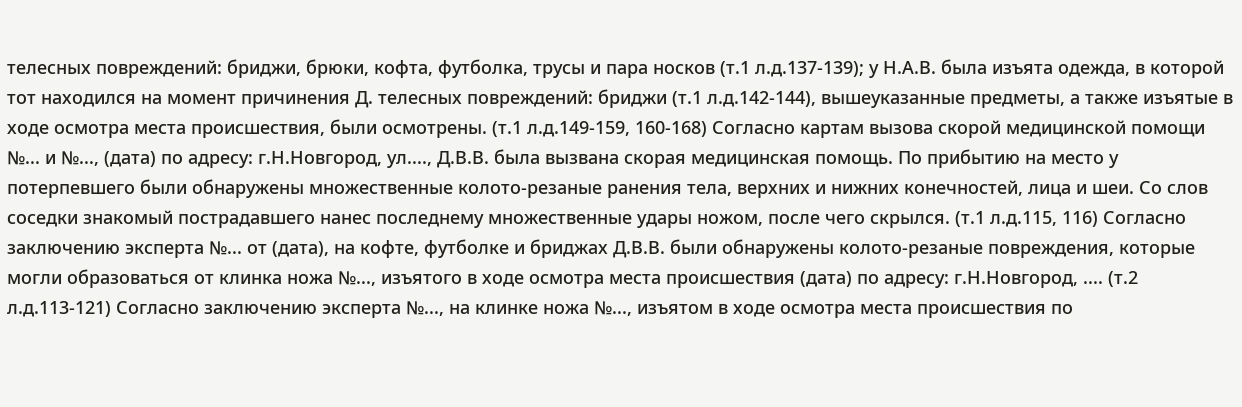телесных повреждений: бриджи, брюки, кофта, футболка, трусы и пара носков (т.1 л.д.137-139); у Н.А.В. была изъята одежда, в которой тот находился на момент причинения Д. телесных повреждений: бриджи (т.1 л.д.142-144), вышеуказанные предметы, а также изъятые в ходе осмотра места происшествия, были осмотрены. (т.1 л.д.149-159, 160-168) Согласно картам вызова скорой медицинской помощи №... и №..., (дата) по адресу: г.Н.Новгород, ул...., Д.В.В. была вызвана скорая медицинская помощь. По прибытию на место у потерпевшего были обнаружены множественные колото-резаные ранения тела, верхних и нижних конечностей, лица и шеи. Со слов соседки знакомый пострадавшего нанес последнему множественные удары ножом, после чего скрылся. (т.1 л.д.115, 116) Согласно заключению эксперта №... от (дата), на кофте, футболке и бриджах Д.В.В. были обнаружены колото-резаные повреждения, которые могли образоваться от клинка ножа №..., изъятого в ходе осмотра места происшествия (дата) по адресу: г.Н.Новгород, .... (т.2 л.д.113-121) Согласно заключению эксперта №..., на клинке ножа №..., изъятом в ходе осмотра места происшествия по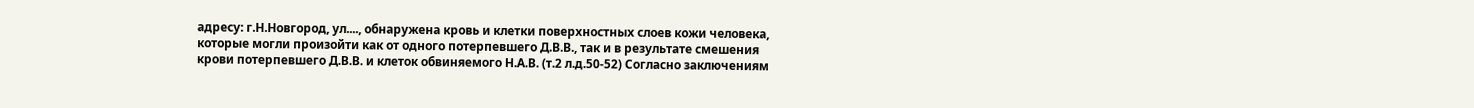адресу: г.Н.Новгород, ул...., обнаружена кровь и клетки поверхностных слоев кожи человека, которые могли произойти как от одного потерпевшего Д.В.В., так и в результате смешения крови потерпевшего Д.В.В. и клеток обвиняемого Н.А.В. (т.2 л.д.50-52) Согласно заключениям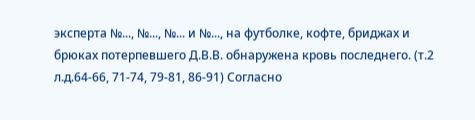эксперта №..., №..., №... и №..., на футболке, кофте, бриджах и брюках потерпевшего Д.В.В. обнаружена кровь последнего. (т.2 л.д.64-66, 71-74, 79-81, 86-91) Согласно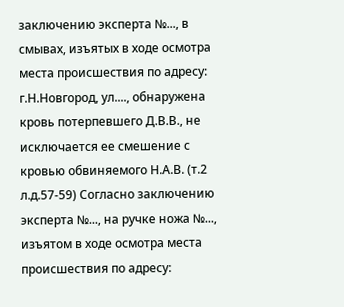заключению эксперта №..., в смывах, изъятых в ходе осмотра места происшествия по адресу: г.Н.Новгород, ул...., обнаружена кровь потерпевшего Д.В.В., не исключается ее смешение с кровью обвиняемого Н.А.В. (т.2 л.д.57-59) Согласно заключению эксперта №..., на ручке ножа №..., изъятом в ходе осмотра места происшествия по адресу: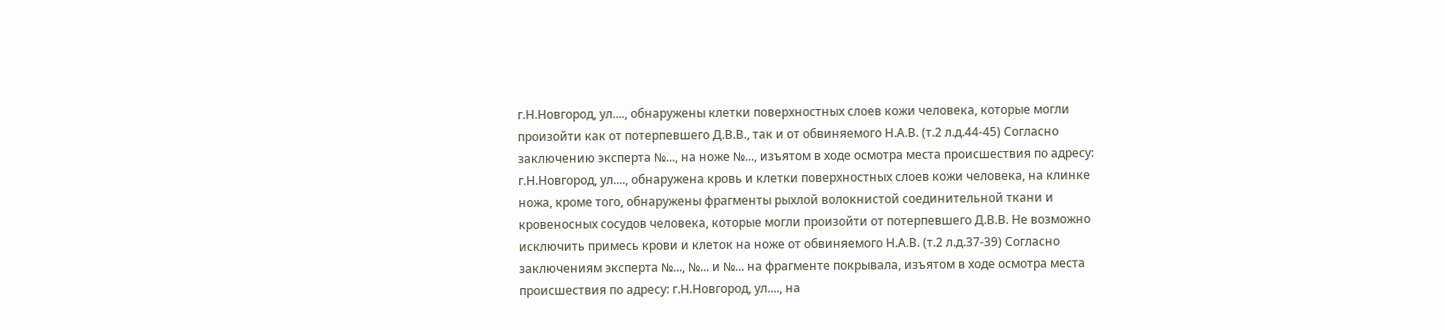г.Н.Новгород, ул...., обнаружены клетки поверхностных слоев кожи человека, которые могли произойти как от потерпевшего Д.В.В., так и от обвиняемого Н.А.В. (т.2 л.д.44-45) Согласно заключению эксперта №..., на ноже №..., изъятом в ходе осмотра места происшествия по адресу: г.Н.Новгород, ул...., обнаружена кровь и клетки поверхностных слоев кожи человека, на клинке ножа, кроме того, обнаружены фрагменты рыхлой волокнистой соединительной ткани и кровеносных сосудов человека, которые могли произойти от потерпевшего Д.В.В. Не возможно исключить примесь крови и клеток на ноже от обвиняемого Н.А.В. (т.2 л.д.37-39) Согласно заключениям эксперта №..., №... и №... на фрагменте покрывала, изъятом в ходе осмотра места происшествия по адресу: г.Н.Новгород, ул...., на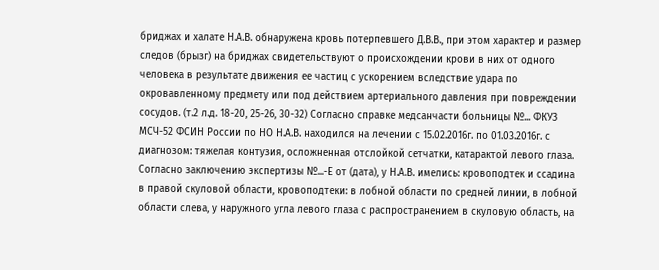бриджах и халате Н.А.В. обнаружена кровь потерпевшего Д.В.В., при этом характер и размер следов (брызг) на бриджах свидетельствуют о происхождении крови в них от одного человека в результате движения ее частиц с ускорением вследствие удара по окровавленному предмету или под действием артериального давления при повреждении сосудов. (т.2 л.д. 18-20, 25-26, 30-32) Согласно справке медсанчасти больницы №... ФКУЗ МСЧ-52 ФСИН России по НО Н.А.В. находился на лечении с 15.02.2016г. по 01.03.2016г. с диагнозом: тяжелая контузия, осложненная отслойкой сетчатки, катарактой левого глаза. Согласно заключению экспертизы №...-Е от (дата), у Н.А.В. имелись: кровоподтек и ссадина в правой скуловой области, кровоподтеки: в лобной области по средней линии, в лобной области слева, у наружного угла левого глаза с распространением в скуловую область, на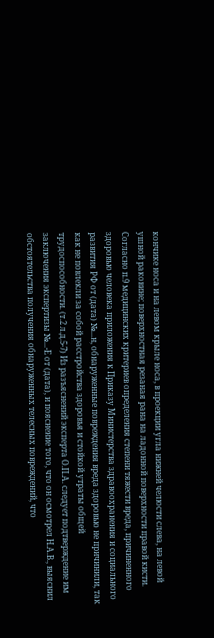кончике носа и на левом крыле носа, в проекции угла нижней челюсти слева, на левой ушной раковине; поверхностная резаная рана на ладонной поверхности правой кисти. Согласно п.9 медицинских критериев определения степени тяжести вреда, причиненного здоровью человека приложения к Приказу Министерства здравоохранения и социального развития РФ от (дата) №...н, обнаруженные повреждения вреда здоровью не причинили, так как не повлекли за собой расстройства здоровья и стойкой утраты общей трудоспособности. (т.2 л.д.5-7) Из разъяснений эксперта О.П.А. следует подтверждение им заключения экспертизы №...-Е от (дата), и пояснение того, что он осмотрел Н.А.В., выяснил обстоятельства получения обнаруженных телесных повреждений, что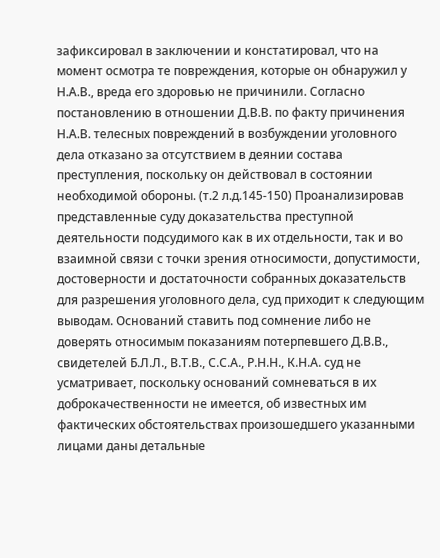зафиксировал в заключении и констатировал, что на момент осмотра те повреждения, которые он обнаружил у Н.А.В., вреда его здоровью не причинили. Согласно постановлению в отношении Д.В.В. по факту причинения Н.А.В. телесных повреждений в возбуждении уголовного дела отказано за отсутствием в деянии состава преступления, поскольку он действовал в состоянии необходимой обороны. (т.2 л.д.145-150) Проанализировав представленные суду доказательства преступной деятельности подсудимого как в их отдельности, так и во взаимной связи с точки зрения относимости, допустимости, достоверности и достаточности собранных доказательств для разрешения уголовного дела, суд приходит к следующим выводам. Оснований ставить под сомнение либо не доверять относимым показаниям потерпевшего Д.В.В., свидетелей Б.Л.Л., В.Т.В., С.С.А., Р.Н.Н., К.Н.А. суд не усматривает, поскольку оснований сомневаться в их доброкачественности не имеется, об известных им фактических обстоятельствах произошедшего указанными лицами даны детальные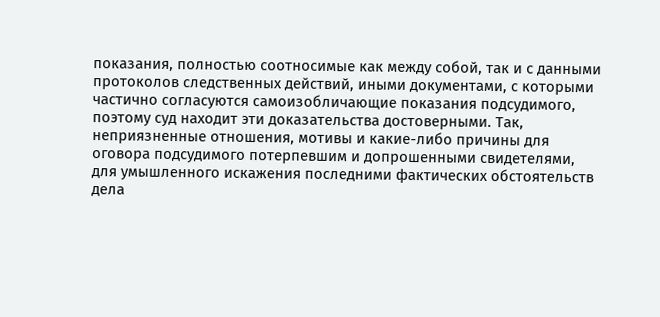показания, полностью соотносимые как между собой, так и с данными протоколов следственных действий, иными документами, с которыми частично согласуются самоизобличающие показания подсудимого, поэтому суд находит эти доказательства достоверными. Так, неприязненные отношения, мотивы и какие-либо причины для оговора подсудимого потерпевшим и допрошенными свидетелями, для умышленного искажения последними фактических обстоятельств дела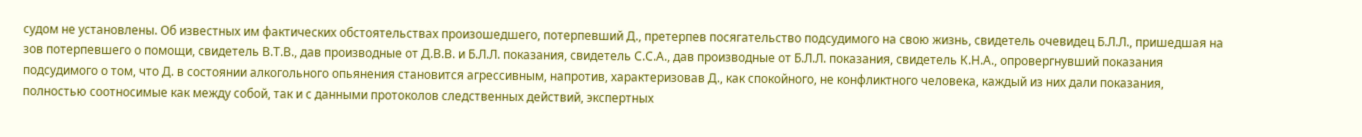судом не установлены. Об известных им фактических обстоятельствах произошедшего, потерпевший Д., претерпев посягательство подсудимого на свою жизнь, свидетель очевидец Б.Л.Л., пришедшая на зов потерпевшего о помощи, свидетель В.Т.В., дав производные от Д.В.В. и Б.Л.Л. показания, свидетель С.С.А., дав производные от Б.Л.Л. показания, свидетель К.Н.А., опровергнувший показания подсудимого о том, что Д. в состоянии алкогольного опьянения становится агрессивным, напротив, характеризовав Д., как спокойного, не конфликтного человека, каждый из них дали показания, полностью соотносимые как между собой, так и с данными протоколов следственных действий, экспертных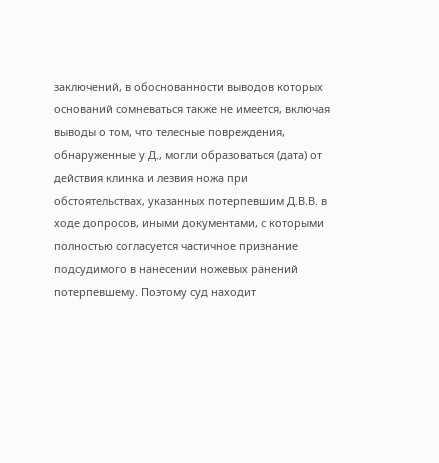заключений, в обоснованности выводов которых оснований сомневаться также не имеется, включая выводы о том, что телесные повреждения, обнаруженные у Д., могли образоваться (дата) от действия клинка и лезвия ножа при обстоятельствах, указанных потерпевшим Д.В.В. в ходе допросов, иными документами, с которыми полностью согласуется частичное признание подсудимого в нанесении ножевых ранений потерпевшему. Поэтому суд находит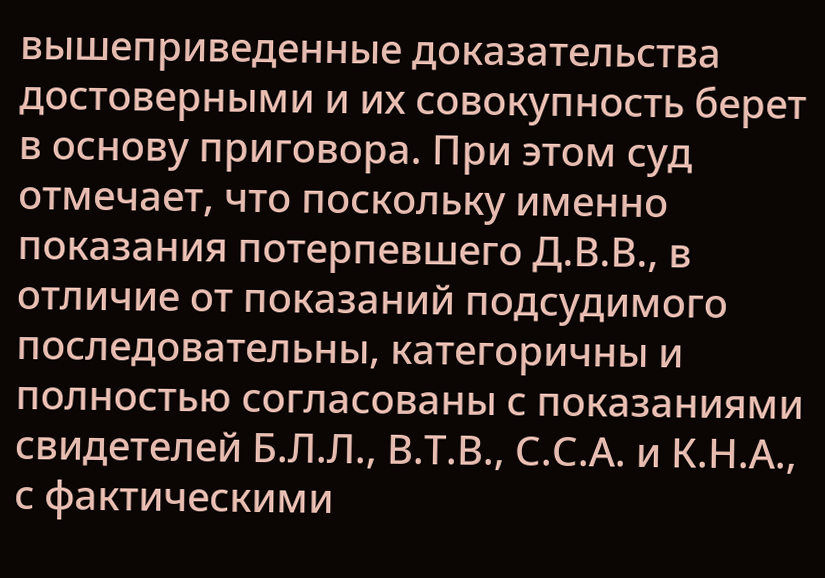вышеприведенные доказательства достоверными и их совокупность берет в основу приговора. При этом суд отмечает, что поскольку именно показания потерпевшего Д.В.В., в отличие от показаний подсудимого последовательны, категоричны и полностью согласованы с показаниями свидетелей Б.Л.Л., В.Т.В., С.С.А. и К.Н.А., с фактическими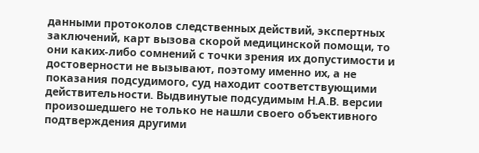данными протоколов следственных действий, экспертных заключений, карт вызова скорой медицинской помощи, то они каких-либо сомнений с точки зрения их допустимости и достоверности не вызывают, поэтому именно их, а не показания подсудимого, суд находит соответствующими действительности. Выдвинутые подсудимым Н.А.В. версии произошедшего не только не нашли своего объективного подтверждения другими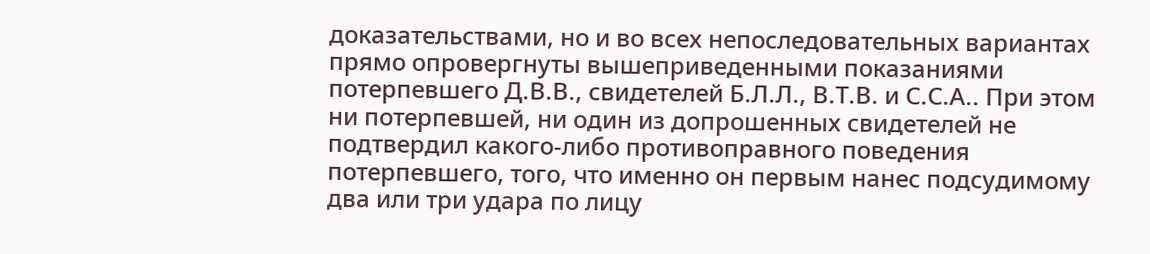доказательствами, но и во всех непоследовательных вариантах прямо опровергнуты вышеприведенными показаниями потерпевшего Д.В.В., свидетелей Б.Л.Л., В.Т.В. и С.С.А.. При этом ни потерпевшей, ни один из допрошенных свидетелей не подтвердил какого-либо противоправного поведения потерпевшего, того, что именно он первым нанес подсудимому два или три удара по лицу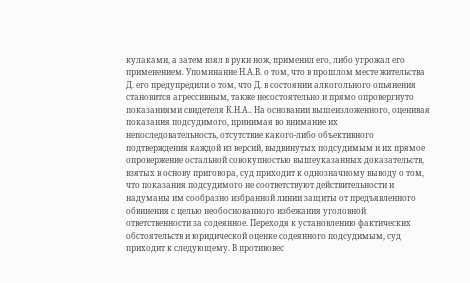кулаками, а затем взял в руки нож, применил его, либо угрожал его применением. Упоминание Н.А.В. о том, что в прошлом месте жительства Д. его предупредили о том, что Д. в состоянии алкогольного опьянения становится агрессивным, также несостоятельно и прямо опровергнуто показаниями свидетеля К.Н.А.. На основании вышеизложенного, оценивая показания подсудимого, принимая во внимание их непоследовательность, отсутствие какого-либо объективного подтверждения каждой из версий, выдвинутых подсудимым и их прямое опровержение остальной совокупностью вышеуказанных доказательств, взятых в основу приговора, суд приходит к однозначному выводу о том, что показания подсудимого не соответствуют действительности и надуманы им сообразно избранной линии защиты от предъявленного обвинения с целью необоснованного избежания уголовной ответственности за содеянное. Переходя к установлению фактических обстоятельств и юридической оценке содеянного подсудимым, суд приходит к следующему. В противовес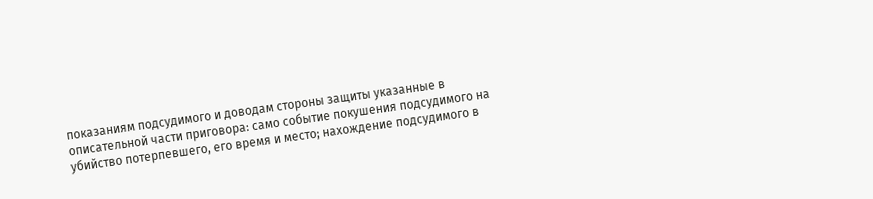показаниям подсудимого и доводам стороны защиты указанные в описательной части приговора: само событие покушения подсудимого на убийство потерпевшего, его время и место; нахождение подсудимого в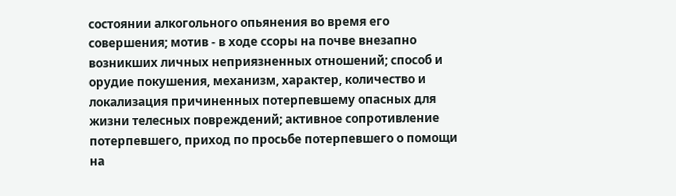состоянии алкогольного опьянения во время его совершения; мотив - в ходе ссоры на почве внезапно возникших личных неприязненных отношений; способ и орудие покушения, механизм, характер, количество и локализация причиненных потерпевшему опасных для жизни телесных повреждений; активное сопротивление потерпевшего, приход по просьбе потерпевшего о помощи на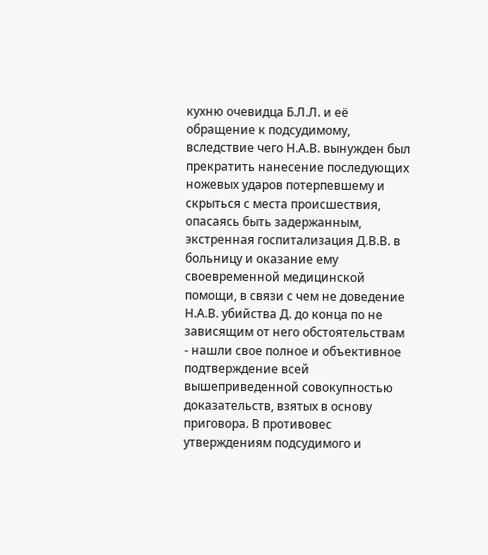кухню очевидца Б.Л.Л. и её обращение к подсудимому, вследствие чего Н.А.В. вынужден был прекратить нанесение последующих ножевых ударов потерпевшему и скрыться с места происшествия, опасаясь быть задержанным, экстренная госпитализация Д.В.В. в больницу и оказание ему своевременной медицинской помощи, в связи с чем не доведение Н.А.В. убийства Д. до конца по не зависящим от него обстоятельствам - нашли свое полное и объективное подтверждение всей вышеприведенной совокупностью доказательств, взятых в основу приговора. В противовес утверждениям подсудимого и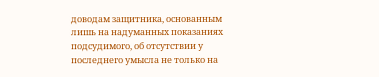доводам защитника, основанным лишь на надуманных показаниях подсудимого, об отсутствии у последнего умысла не только на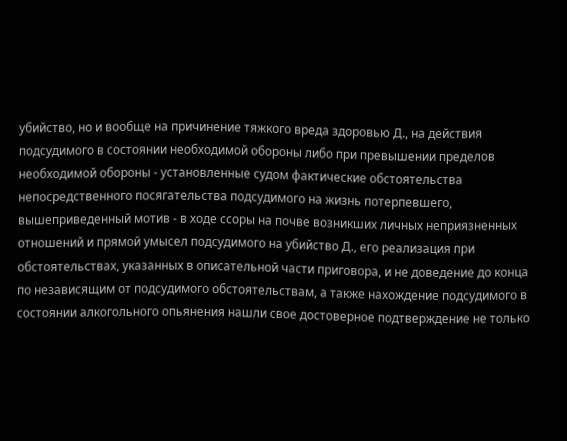убийство, но и вообще на причинение тяжкого вреда здоровью Д., на действия подсудимого в состоянии необходимой обороны либо при превышении пределов необходимой обороны - установленные судом фактические обстоятельства непосредственного посягательства подсудимого на жизнь потерпевшего, вышеприведенный мотив - в ходе ссоры на почве возникших личных неприязненных отношений и прямой умысел подсудимого на убийство Д., его реализация при обстоятельствах, указанных в описательной части приговора, и не доведение до конца по независящим от подсудимого обстоятельствам, а также нахождение подсудимого в состоянии алкогольного опьянения нашли свое достоверное подтверждение не только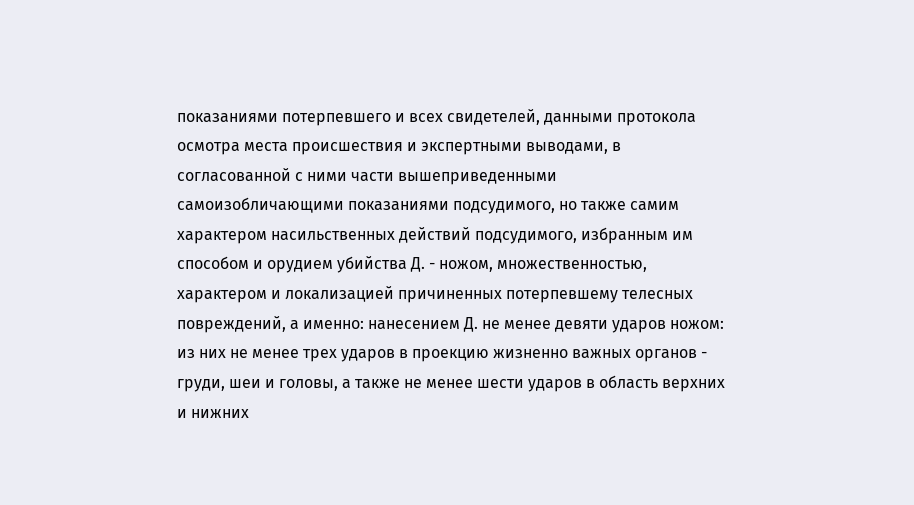показаниями потерпевшего и всех свидетелей, данными протокола осмотра места происшествия и экспертными выводами, в согласованной с ними части вышеприведенными самоизобличающими показаниями подсудимого, но также самим характером насильственных действий подсудимого, избранным им способом и орудием убийства Д. - ножом, множественностью, характером и локализацией причиненных потерпевшему телесных повреждений, а именно: нанесением Д. не менее девяти ударов ножом: из них не менее трех ударов в проекцию жизненно важных органов - груди, шеи и головы, а также не менее шести ударов в область верхних и нижних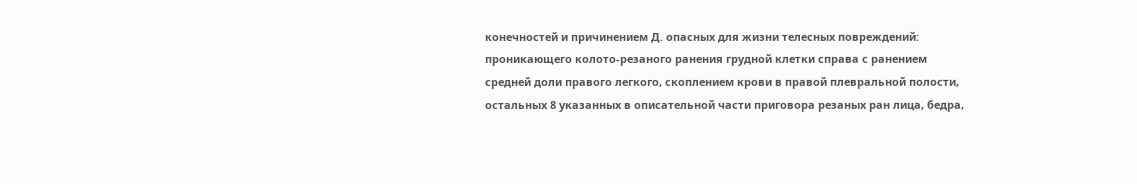конечностей и причинением Д. опасных для жизни телесных повреждений: проникающего колото-резаного ранения грудной клетки справа с ранением средней доли правого легкого, скоплением крови в правой плевральной полости, остальных 8 указанных в описательной части приговора резаных ран лица, бедра,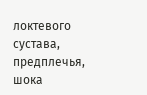локтевого сустава, предплечья, шока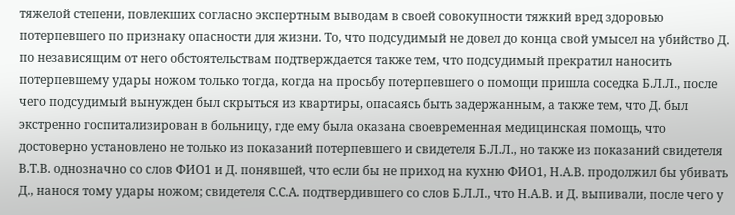тяжелой степени, повлекших согласно экспертным выводам в своей совокупности тяжкий вред здоровью потерпевшего по признаку опасности для жизни. То, что подсудимый не довел до конца свой умысел на убийство Д. по независящим от него обстоятельствам подтверждается также тем, что подсудимый прекратил наносить потерпевшему удары ножом только тогда, когда на просьбу потерпевшего о помощи пришла соседка Б.Л.Л., после чего подсудимый вынужден был скрыться из квартиры, опасаясь быть задержанным, а также тем, что Д. был экстренно госпитализирован в больницу, где ему была оказана своевременная медицинская помощь, что достоверно установлено не только из показаний потерпевшего и свидетеля Б.Л.Л., но также из показаний свидетеля В.Т.В. однозначно со слов ФИО1 и Д. понявшей, что если бы не приход на кухню ФИО1, Н.А.В. продолжил бы убивать Д., нанося тому удары ножом; свидетеля С.С.А. подтвердившего со слов Б.Л.Л., что Н.А.В. и Д. выпивали, после чего у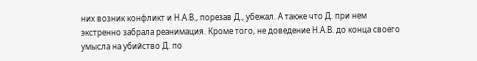них возник конфликт и Н.А.В., порезав Д., убежал. А также что Д. при нем экстренно забрала реанимация. Кроме того, не доведение Н.А.В. до конца своего умысла на убийство Д. по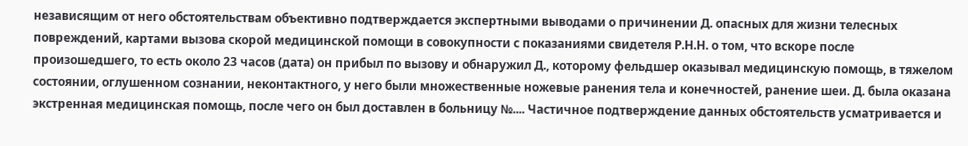независящим от него обстоятельствам объективно подтверждается экспертными выводами о причинении Д. опасных для жизни телесных повреждений, картами вызова скорой медицинской помощи в совокупности с показаниями свидетеля Р.Н.Н. о том, что вскоре после произошедшего, то есть около 23 часов (дата) он прибыл по вызову и обнаружил Д., которому фельдшер оказывал медицинскую помощь, в тяжелом состоянии, оглушенном сознании, неконтактного, у него были множественные ножевые ранения тела и конечностей, ранение шеи. Д. была оказана экстренная медицинская помощь, после чего он был доставлен в больницу №.... Частичное подтверждение данных обстоятельств усматривается и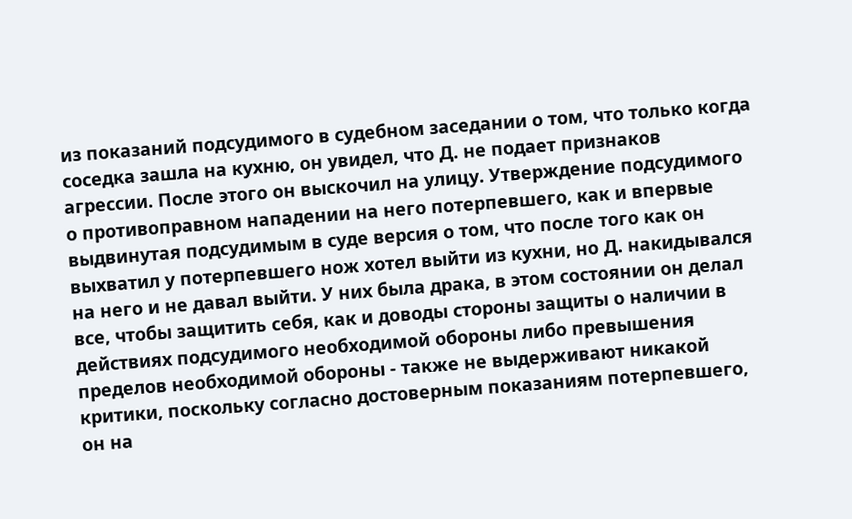из показаний подсудимого в судебном заседании о том, что только когда соседка зашла на кухню, он увидел, что Д. не подает признаков агрессии. После этого он выскочил на улицу. Утверждение подсудимого о противоправном нападении на него потерпевшего, как и впервые выдвинутая подсудимым в суде версия о том, что после того как он выхватил у потерпевшего нож хотел выйти из кухни, но Д. накидывался на него и не давал выйти. У них была драка, в этом состоянии он делал все, чтобы защитить себя, как и доводы стороны защиты о наличии в действиях подсудимого необходимой обороны либо превышения пределов необходимой обороны - также не выдерживают никакой критики, поскольку согласно достоверным показаниям потерпевшего, он на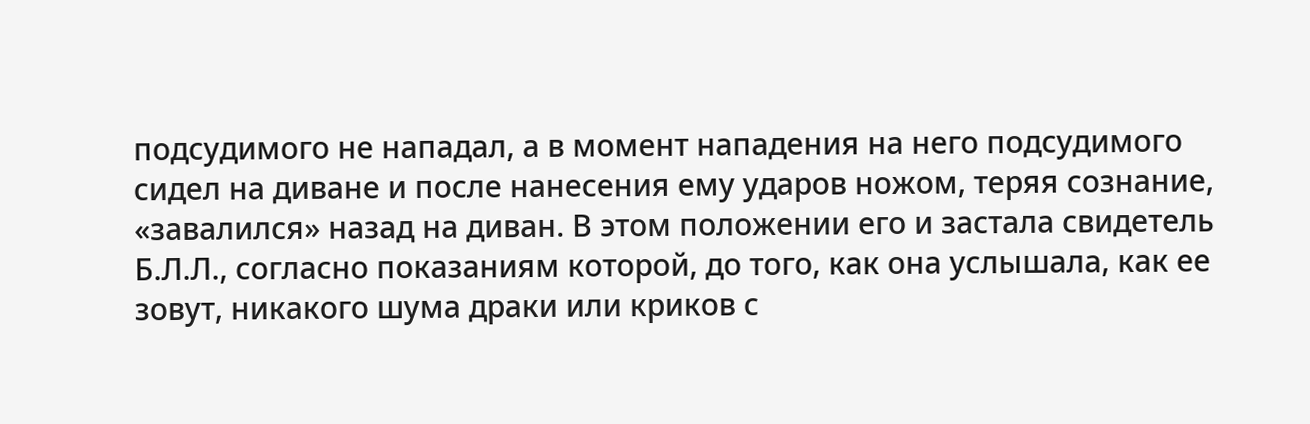подсудимого не нападал, а в момент нападения на него подсудимого сидел на диване и после нанесения ему ударов ножом, теряя сознание, «завалился» назад на диван. В этом положении его и застала свидетель Б.Л.Л., согласно показаниям которой, до того, как она услышала, как ее зовут, никакого шума драки или криков с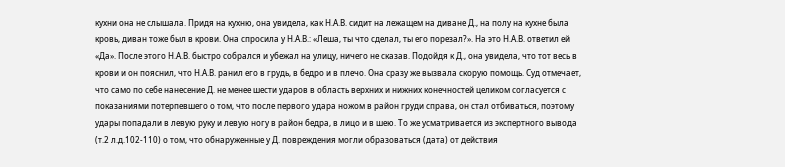кухни она не слышала. Придя на кухню, она увидела, как Н.А.В. сидит на лежащем на диване Д., на полу на кухне была кровь, диван тоже был в крови. Она спросила у Н.А.В.: «Леша, ты что сделал, ты его порезал?». На это Н.А.В. ответил ей «Да». После этого Н.А.В. быстро собрался и убежал на улицу, ничего не сказав. Подойдя к Д., она увидела, что тот весь в крови и он пояснил, что Н.А.В. ранил его в грудь, в бедро и в плечо. Она сразу же вызвала скорую помощь. Суд отмечает, что само по себе нанесение Д. не менее шести ударов в область верхних и нижних конечностей целиком согласуется с показаниями потерпевшего о том, что после первого удара ножом в район груди справа, он стал отбиваться, поэтому удары попадали в левую руку и левую ногу в район бедра, в лицо и в шею. То же усматривается из экспертного вывода (т.2 л.д.102-110) о том, что обнаруженные у Д. повреждения могли образоваться (дата) от действия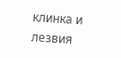клинка и лезвия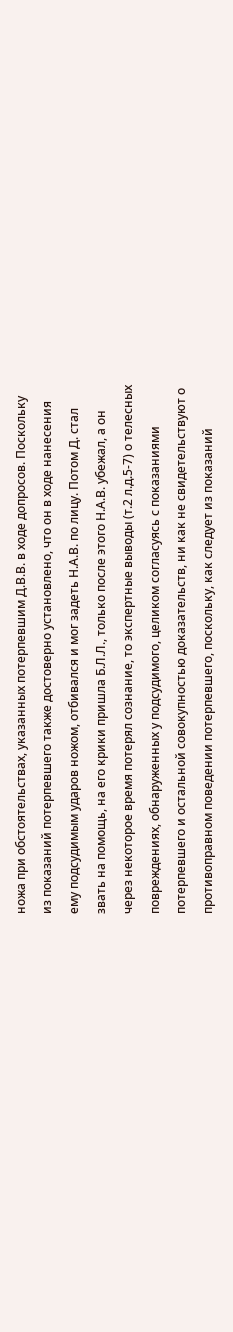ножа при обстоятельствах, указанных потерпевшим Д.В.В. в ходе допросов. Поскольку из показаний потерпевшего также достоверно установлено, что он в ходе нанесения ему подсудимым ударов ножом, отбивался и мог задеть Н.А.В. по лицу. Потом Д. стал звать на помощь, на его крики пришла Б.Л.Л., только после этого Н.А.В. убежал, а он через некоторое время потерял сознание, то экспертные выводы (т.2 л.д.5-7) о телесных повреждениях, обнаруженных у подсудимого, целиком согласуясь с показаниями потерпевшего и остальной совокупностью доказательств, ни как не свидетельствуют о противоправном поведении потерпевшего, поскольку, как следует из показаний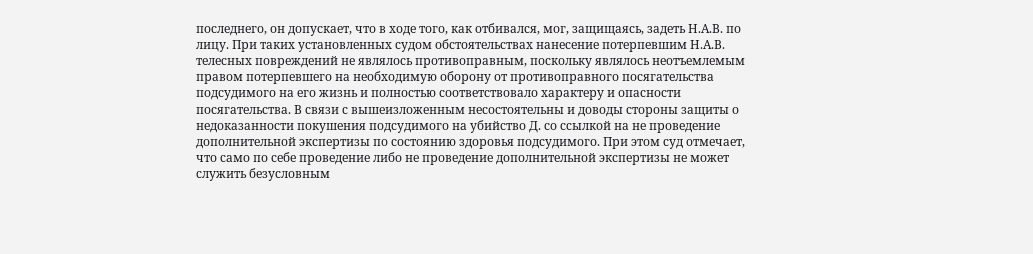последнего, он допускает, что в ходе того, как отбивался, мог, защищаясь, задеть Н.А.В. по лицу. При таких установленных судом обстоятельствах нанесение потерпевшим Н.А.В. телесных повреждений не являлось противоправным, поскольку являлось неотъемлемым правом потерпевшего на необходимую оборону от противоправного посягательства подсудимого на его жизнь и полностью соответствовало характеру и опасности посягательства. В связи с вышеизложенным несостоятельны и доводы стороны защиты о недоказанности покушения подсудимого на убийство Д. со ссылкой на не проведение дополнительной экспертизы по состоянию здоровья подсудимого. При этом суд отмечает, что само по себе проведение либо не проведение дополнительной экспертизы не может служить безусловным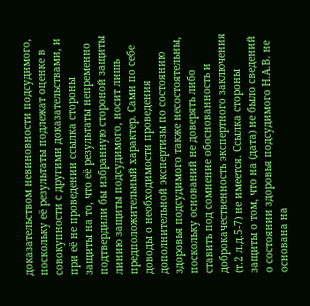доказательством невиновности подсудимого, поскольку её результаты подлежат оценке в совокупности с другими доказательствами, и при её не проведении ссылка стороны защиты на то, что её результаты непременно подтвердили бы избранную стороной защиты линию защиты подсудимого, носит лишь предположительный характер. Сами по себе доводы о необходимости проведения дополнительной экспертизы по состоянию здоровья подсудимого также несостоятельны, поскольку оснований не доверять либо ставить под сомнение обоснованность и доброкачественность экспертного заключения (т.2 л.д.5-7) не имеется. Ссылка стороны защиты о том, что на (дата) не было сведений о состоянии здоровья подсудимого Н.А.В. не основана на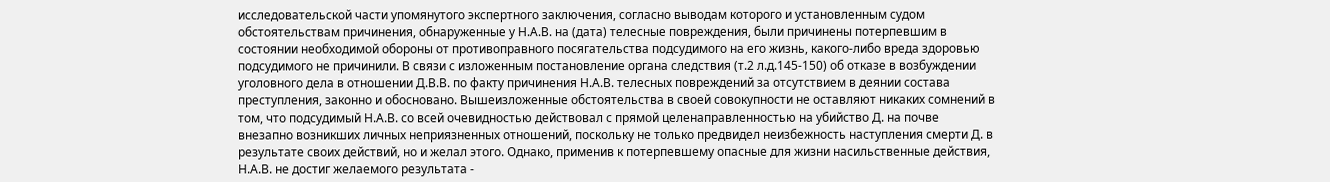исследовательской части упомянутого экспертного заключения, согласно выводам которого и установленным судом обстоятельствам причинения, обнаруженные у Н.А.В. на (дата) телесные повреждения, были причинены потерпевшим в состоянии необходимой обороны от противоправного посягательства подсудимого на его жизнь, какого-либо вреда здоровью подсудимого не причинили. В связи с изложенным постановление органа следствия (т.2 л.д.145-150) об отказе в возбуждении уголовного дела в отношении Д.В.В. по факту причинения Н.А.В. телесных повреждений за отсутствием в деянии состава преступления, законно и обосновано. Вышеизложенные обстоятельства в своей совокупности не оставляют никаких сомнений в том, что подсудимый Н.А.В. со всей очевидностью действовал с прямой целенаправленностью на убийство Д. на почве внезапно возникших личных неприязненных отношений, поскольку не только предвидел неизбежность наступления смерти Д. в результате своих действий, но и желал этого. Однако, применив к потерпевшему опасные для жизни насильственные действия, Н.А.В. не достиг желаемого результата -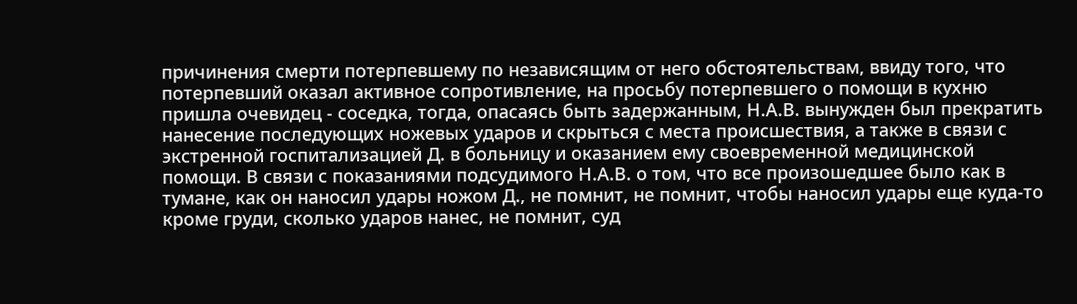причинения смерти потерпевшему по независящим от него обстоятельствам, ввиду того, что потерпевший оказал активное сопротивление, на просьбу потерпевшего о помощи в кухню пришла очевидец - соседка, тогда, опасаясь быть задержанным, Н.А.В. вынужден был прекратить нанесение последующих ножевых ударов и скрыться с места происшествия, а также в связи с экстренной госпитализацией Д. в больницу и оказанием ему своевременной медицинской помощи. В связи с показаниями подсудимого Н.А.В. о том, что все произошедшее было как в тумане, как он наносил удары ножом Д., не помнит, не помнит, чтобы наносил удары еще куда-то кроме груди, сколько ударов нанес, не помнит, суд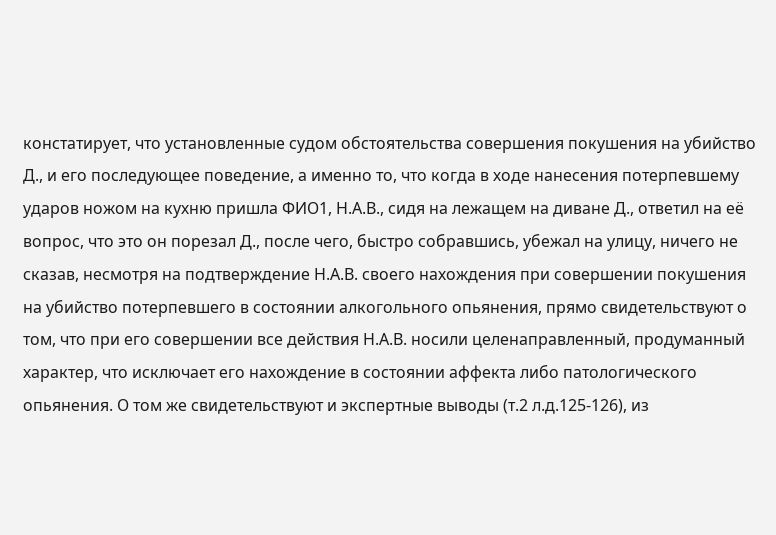констатирует, что установленные судом обстоятельства совершения покушения на убийство Д., и его последующее поведение, а именно то, что когда в ходе нанесения потерпевшему ударов ножом на кухню пришла ФИО1, Н.А.В., сидя на лежащем на диване Д., ответил на её вопрос, что это он порезал Д., после чего, быстро собравшись, убежал на улицу, ничего не сказав, несмотря на подтверждение Н.А.В. своего нахождения при совершении покушения на убийство потерпевшего в состоянии алкогольного опьянения, прямо свидетельствуют о том, что при его совершении все действия Н.А.В. носили целенаправленный, продуманный характер, что исключает его нахождение в состоянии аффекта либо патологического опьянения. О том же свидетельствуют и экспертные выводы (т.2 л.д.125-126), из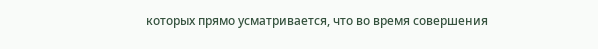которых прямо усматривается, что во время совершения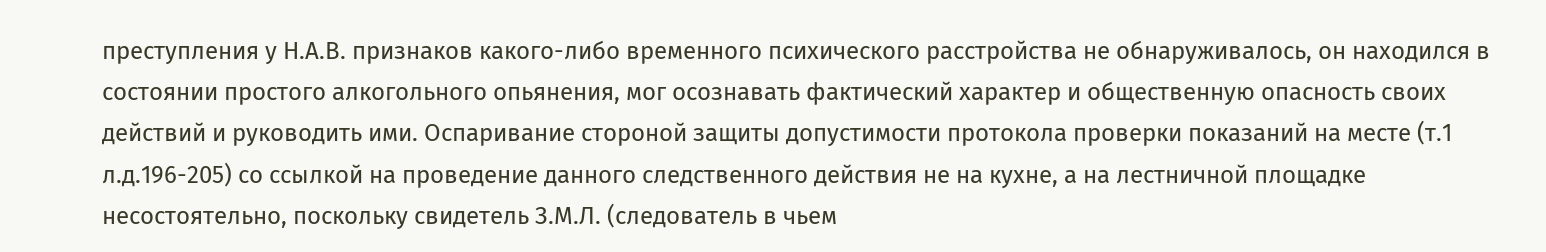преступления у Н.А.В. признаков какого-либо временного психического расстройства не обнаруживалось, он находился в состоянии простого алкогольного опьянения, мог осознавать фактический характер и общественную опасность своих действий и руководить ими. Оспаривание стороной защиты допустимости протокола проверки показаний на месте (т.1 л.д.196-205) со ссылкой на проведение данного следственного действия не на кухне, а на лестничной площадке несостоятельно, поскольку свидетель З.М.Л. (следователь в чьем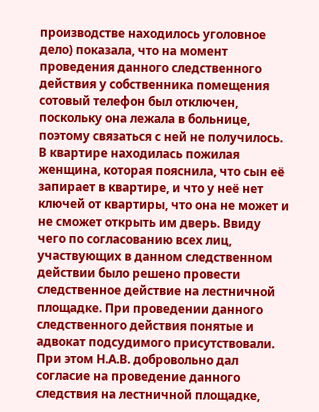производстве находилось уголовное дело) показала, что на момент проведения данного следственного действия у собственника помещения сотовый телефон был отключен, поскольку она лежала в больнице, поэтому связаться с ней не получилось. В квартире находилась пожилая женщина, которая пояснила, что сын её запирает в квартире, и что у неё нет ключей от квартиры, что она не может и не сможет открыть им дверь. Ввиду чего по согласованию всех лиц, участвующих в данном следственном действии было решено провести следственное действие на лестничной площадке. При проведении данного следственного действия понятые и адвокат подсудимого присутствовали. При этом Н.А.В. добровольно дал согласие на проведение данного следствия на лестничной площадке,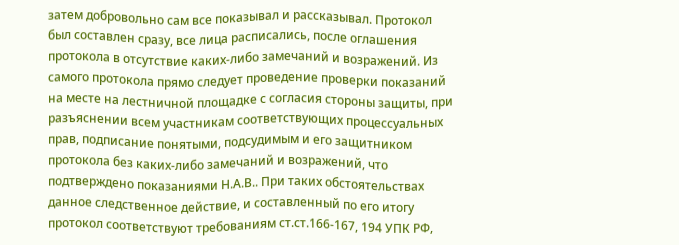затем добровольно сам все показывал и рассказывал. Протокол был составлен сразу, все лица расписались, после оглашения протокола в отсутствие каких-либо замечаний и возражений. Из самого протокола прямо следует проведение проверки показаний на месте на лестничной площадке с согласия стороны защиты, при разъяснении всем участникам соответствующих процессуальных прав, подписание понятыми, подсудимым и его защитником протокола без каких-либо замечаний и возражений, что подтверждено показаниями Н.А.В.. При таких обстоятельствах данное следственное действие, и составленный по его итогу протокол соответствуют требованиям ст.ст.166-167, 194 УПК РФ,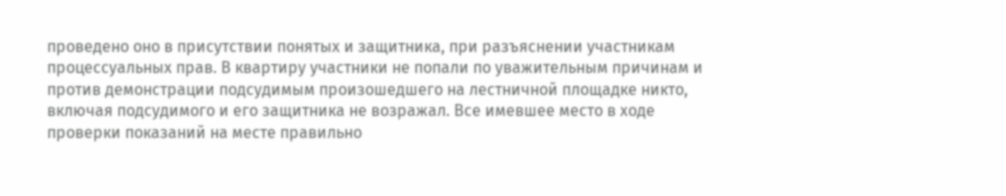проведено оно в присутствии понятых и защитника, при разъяснении участникам процессуальных прав. В квартиру участники не попали по уважительным причинам и против демонстрации подсудимым произошедшего на лестничной площадке никто, включая подсудимого и его защитника не возражал. Все имевшее место в ходе проверки показаний на месте правильно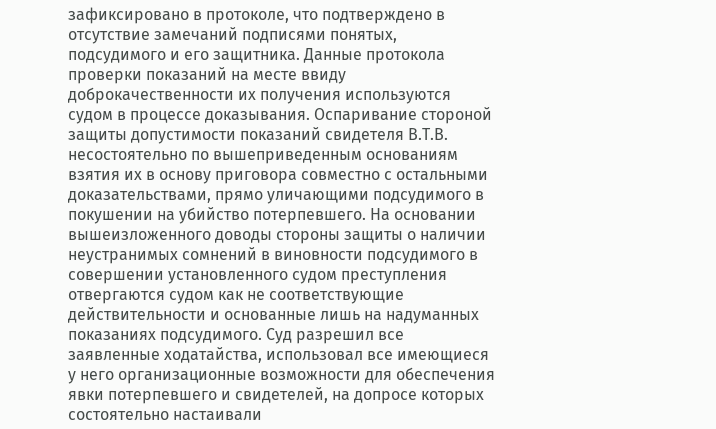зафиксировано в протоколе, что подтверждено в отсутствие замечаний подписями понятых, подсудимого и его защитника. Данные протокола проверки показаний на месте ввиду доброкачественности их получения используются судом в процессе доказывания. Оспаривание стороной защиты допустимости показаний свидетеля В.Т.В. несостоятельно по вышеприведенным основаниям взятия их в основу приговора совместно с остальными доказательствами, прямо уличающими подсудимого в покушении на убийство потерпевшего. На основании вышеизложенного доводы стороны защиты о наличии неустранимых сомнений в виновности подсудимого в совершении установленного судом преступления отвергаются судом как не соответствующие действительности и основанные лишь на надуманных показаниях подсудимого. Суд разрешил все заявленные ходатайства, использовал все имеющиеся у него организационные возможности для обеспечения явки потерпевшего и свидетелей, на допросе которых состоятельно настаивали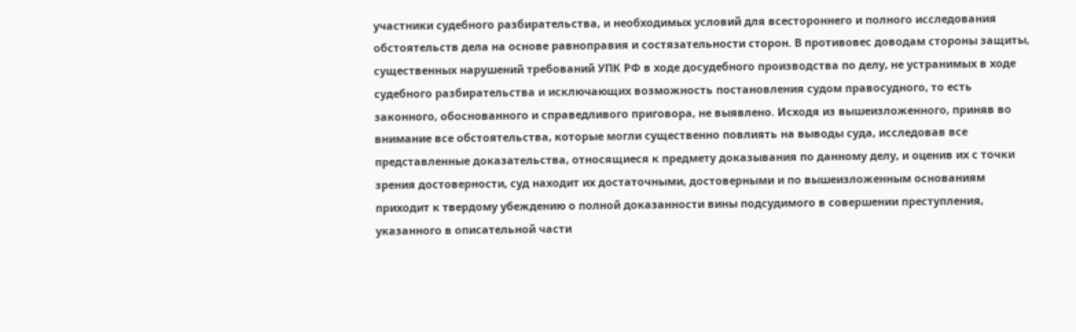участники судебного разбирательства, и необходимых условий для всестороннего и полного исследования обстоятельств дела на основе равноправия и состязательности сторон. В противовес доводам стороны защиты, существенных нарушений требований УПК РФ в ходе досудебного производства по делу, не устранимых в ходе судебного разбирательства и исключающих возможность постановления судом правосудного, то есть законного, обоснованного и справедливого приговора, не выявлено. Исходя из вышеизложенного, приняв во внимание все обстоятельства, которые могли существенно повлиять на выводы суда, исследовав все представленные доказательства, относящиеся к предмету доказывания по данному делу, и оценив их с точки зрения достоверности, суд находит их достаточными, достоверными и по вышеизложенным основаниям приходит к твердому убеждению о полной доказанности вины подсудимого в совершении преступления, указанного в описательной части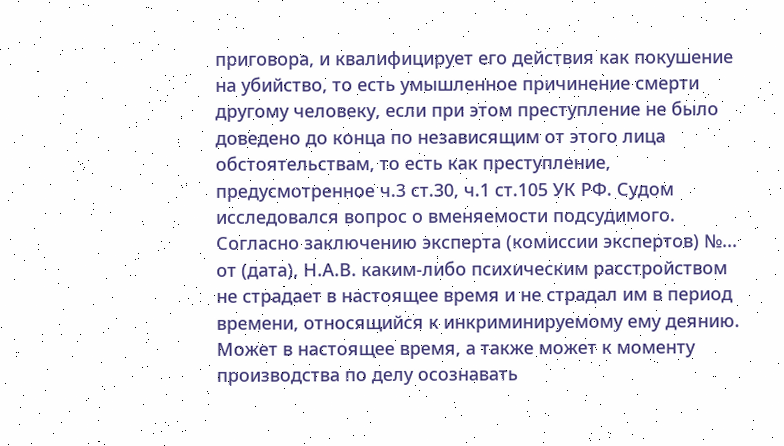приговора, и квалифицирует его действия как покушение на убийство, то есть умышленное причинение смерти другому человеку, если при этом преступление не было доведено до конца по независящим от этого лица обстоятельствам, то есть как преступление, предусмотренное ч.3 ст.30, ч.1 ст.105 УК РФ. Судом исследовался вопрос о вменяемости подсудимого. Согласно заключению эксперта (комиссии экспертов) №... от (дата), Н.А.В. каким-либо психическим расстройством не страдает в настоящее время и не страдал им в период времени, относящийся к инкриминируемому ему деянию. Может в настоящее время, а также может к моменту производства по делу осознавать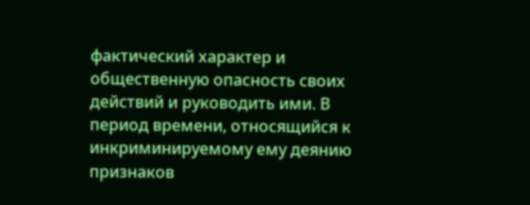фактический характер и общественную опасность своих действий и руководить ими. В период времени, относящийся к инкриминируемому ему деянию признаков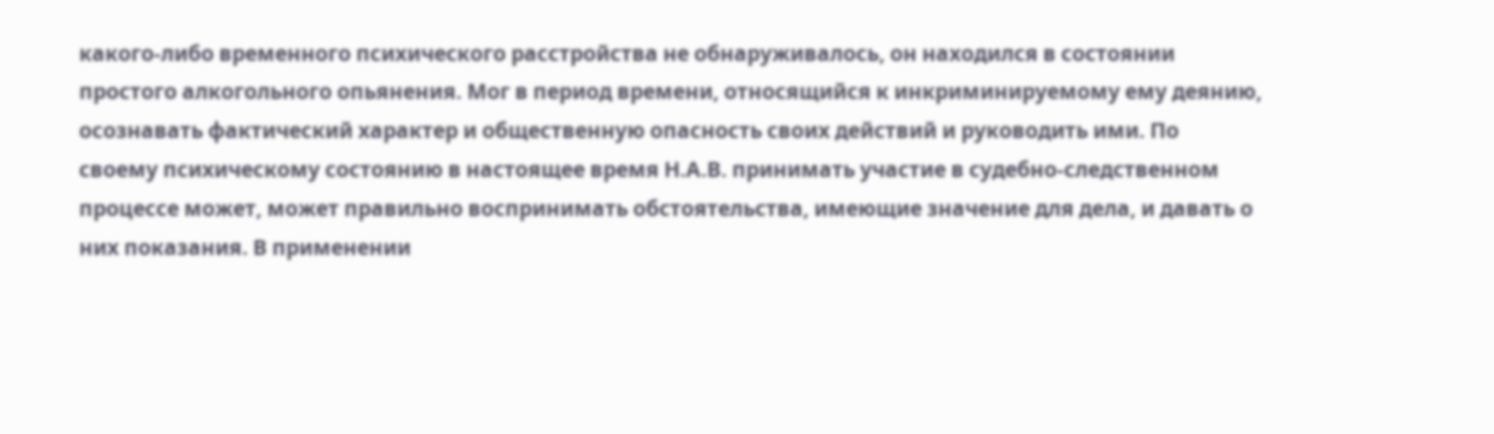какого-либо временного психического расстройства не обнаруживалось, он находился в состоянии простого алкогольного опьянения. Мог в период времени, относящийся к инкриминируемому ему деянию, осознавать фактический характер и общественную опасность своих действий и руководить ими. По своему психическому состоянию в настоящее время Н.А.В. принимать участие в судебно-следственном процессе может, может правильно воспринимать обстоятельства, имеющие значение для дела, и давать о них показания. В применении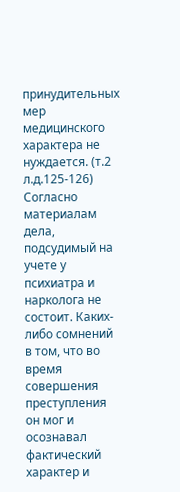принудительных мер медицинского характера не нуждается. (т.2 л.д.125-126) Согласно материалам дела, подсудимый на учете у психиатра и нарколога не состоит. Каких-либо сомнений в том, что во время совершения преступления он мог и осознавал фактический характер и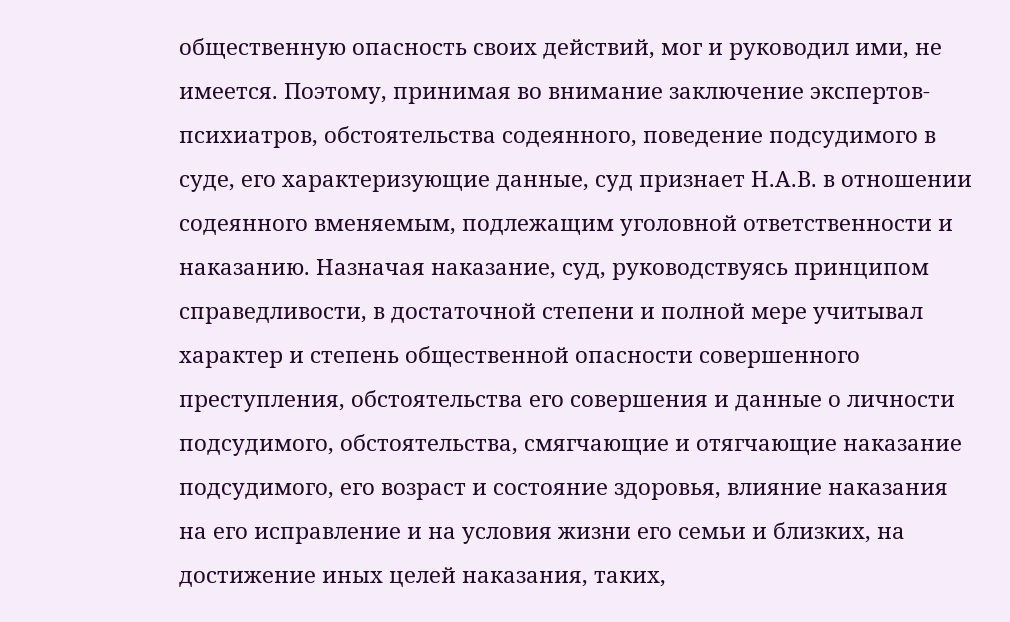общественную опасность своих действий, мог и руководил ими, не имеется. Поэтому, принимая во внимание заключение экспертов-психиатров, обстоятельства содеянного, поведение подсудимого в суде, его характеризующие данные, суд признает Н.А.В. в отношении содеянного вменяемым, подлежащим уголовной ответственности и наказанию. Назначая наказание, суд, руководствуясь принципом справедливости, в достаточной степени и полной мере учитывал характер и степень общественной опасности совершенного преступления, обстоятельства его совершения и данные о личности подсудимого, обстоятельства, смягчающие и отягчающие наказание подсудимого, его возраст и состояние здоровья, влияние наказания на его исправление и на условия жизни его семьи и близких, на достижение иных целей наказания, таких,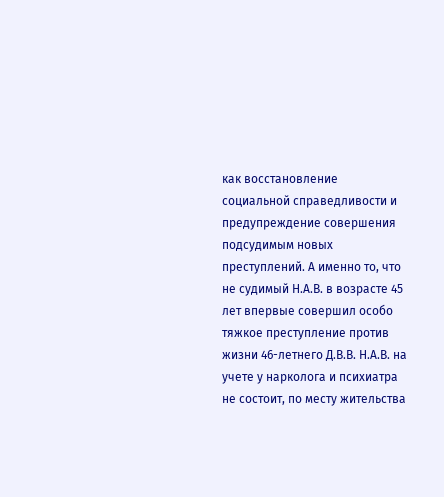как восстановление социальной справедливости и предупреждение совершения подсудимым новых преступлений. А именно то, что не судимый Н.А.В. в возрасте 45 лет впервые совершил особо тяжкое преступление против жизни 46-летнего Д.В.В. Н.А.В. на учете у нарколога и психиатра не состоит, по месту жительства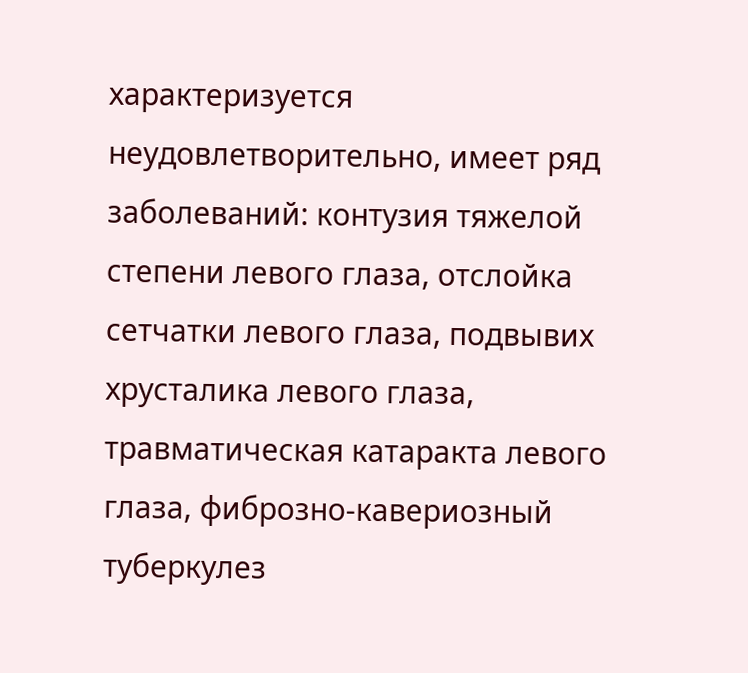характеризуется неудовлетворительно, имеет ряд заболеваний: контузия тяжелой степени левого глаза, отслойка сетчатки левого глаза, подвывих хрусталика левого глаза, травматическая катаракта левого глаза, фиброзно-кавериозный туберкулез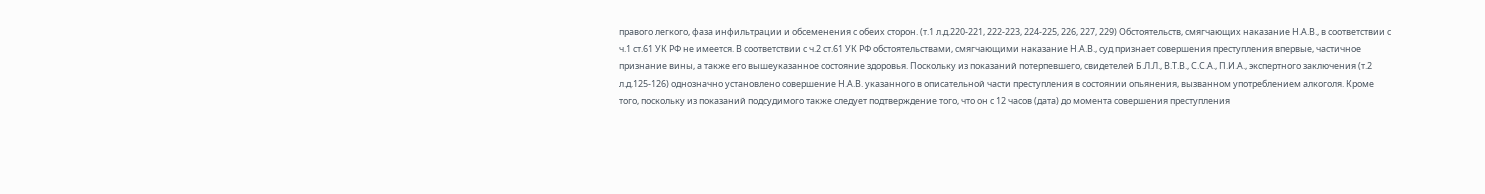правого легкого, фаза инфильтрации и обсеменения с обеих сторон. (т.1 л.д.220-221, 222-223, 224-225, 226, 227, 229) Обстоятельств, смягчающих наказание Н.А.В., в соответствии с ч.1 ст.61 УК РФ не имеется. В соответствии с ч.2 ст.61 УК РФ обстоятельствами, смягчающими наказание Н.А.В., суд признает совершения преступления впервые, частичное признание вины, а также его вышеуказанное состояние здоровья. Поскольку из показаний потерпевшего, свидетелей Б.Л.Л., В.Т.В., С.С.А., П.И.А., экспертного заключения (т.2 л.д.125-126) однозначно установлено совершение Н.А.В. указанного в описательной части преступления в состоянии опьянения, вызванном употреблением алкоголя. Кроме того, поскольку из показаний подсудимого также следует подтверждение того, что он с 12 часов (дата) до момента совершения преступления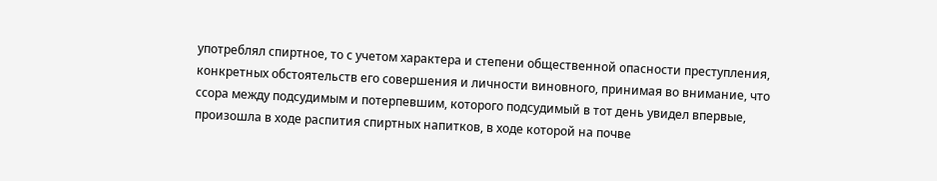употреблял спиртное, то с учетом характера и степени общественной опасности преступления, конкретных обстоятельств его совершения и личности виновного, принимая во внимание, что ссора между подсудимым и потерпевшим, которого подсудимый в тот день увидел впервые, произошла в ходе распития спиртных напитков, в ходе которой на почве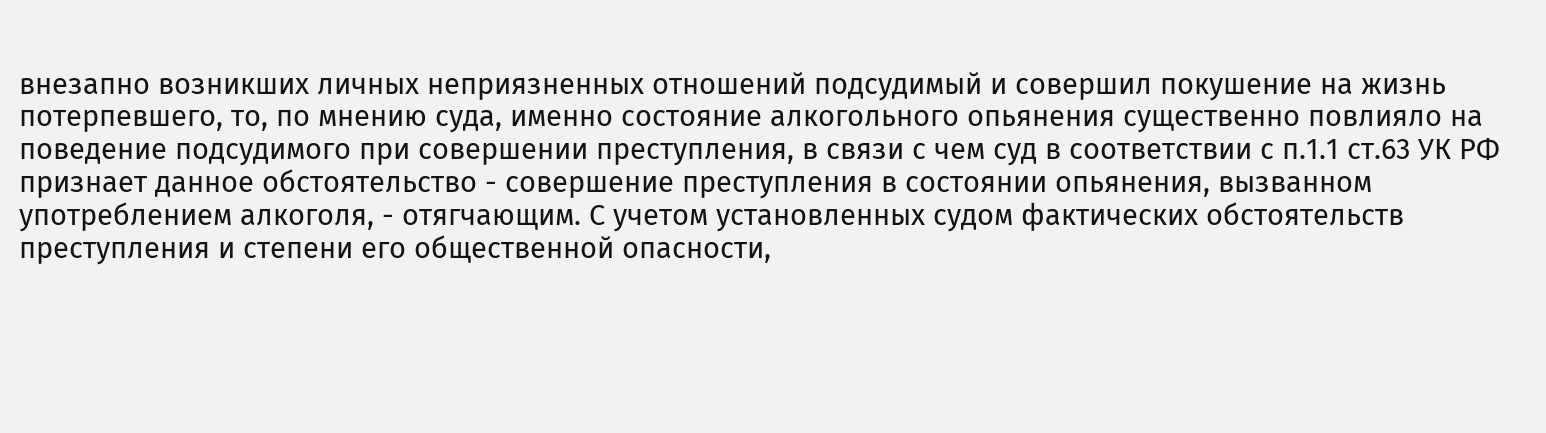внезапно возникших личных неприязненных отношений подсудимый и совершил покушение на жизнь потерпевшего, то, по мнению суда, именно состояние алкогольного опьянения существенно повлияло на поведение подсудимого при совершении преступления, в связи с чем суд в соответствии с п.1.1 ст.63 УК РФ признает данное обстоятельство - совершение преступления в состоянии опьянения, вызванном употреблением алкоголя, - отягчающим. С учетом установленных судом фактических обстоятельств преступления и степени его общественной опасности,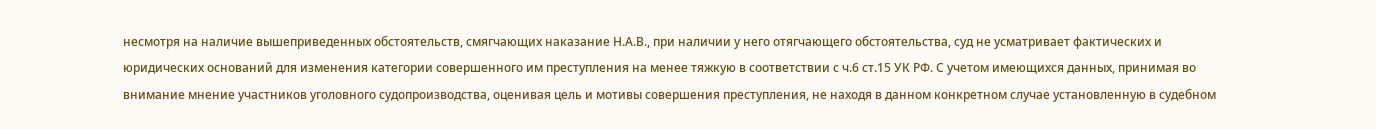несмотря на наличие вышеприведенных обстоятельств, смягчающих наказание Н.А.В., при наличии у него отягчающего обстоятельства, суд не усматривает фактических и юридических оснований для изменения категории совершенного им преступления на менее тяжкую в соответствии с ч.6 ст.15 УК РФ. С учетом имеющихся данных, принимая во внимание мнение участников уголовного судопроизводства, оценивая цель и мотивы совершения преступления, не находя в данном конкретном случае установленную в судебном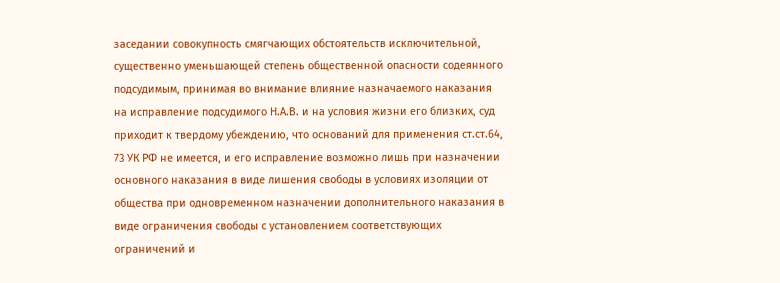заседании совокупность смягчающих обстоятельств исключительной, существенно уменьшающей степень общественной опасности содеянного подсудимым, принимая во внимание влияние назначаемого наказания на исправление подсудимого Н.А.В. и на условия жизни его близких, суд приходит к твердому убеждению, что оснований для применения ст.ст.64, 73 УК РФ не имеется, и его исправление возможно лишь при назначении основного наказания в виде лишения свободы в условиях изоляции от общества при одновременном назначении дополнительного наказания в виде ограничения свободы с установлением соответствующих ограничений и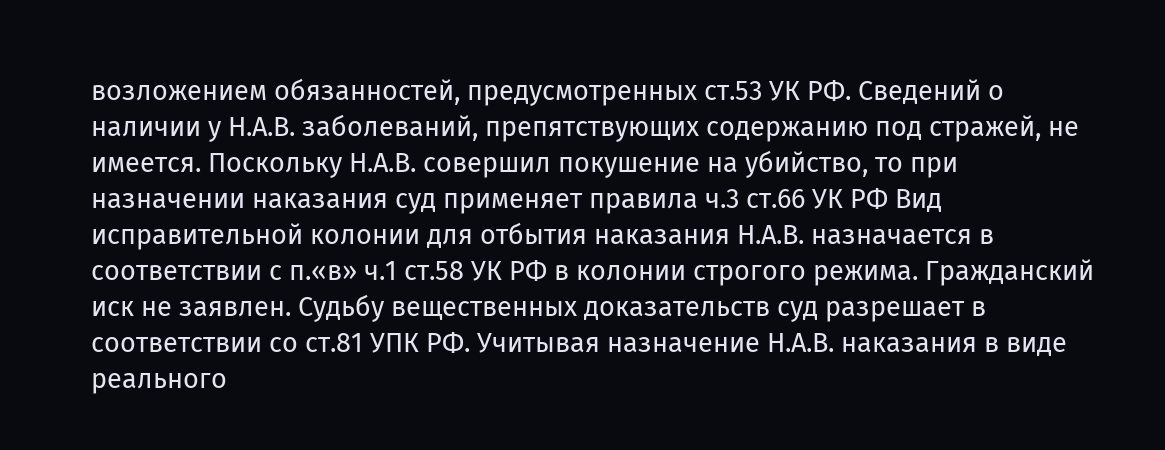возложением обязанностей, предусмотренных ст.53 УК РФ. Сведений о наличии у Н.А.В. заболеваний, препятствующих содержанию под стражей, не имеется. Поскольку Н.А.В. совершил покушение на убийство, то при назначении наказания суд применяет правила ч.3 ст.66 УК РФ Вид исправительной колонии для отбытия наказания Н.А.В. назначается в соответствии с п.«в» ч.1 ст.58 УК РФ в колонии строгого режима. Гражданский иск не заявлен. Судьбу вещественных доказательств суд разрешает в соответствии со ст.81 УПК РФ. Учитывая назначение Н.А.В. наказания в виде реального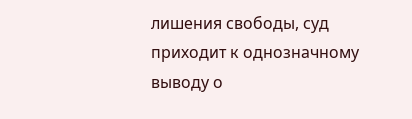лишения свободы, суд приходит к однозначному выводу о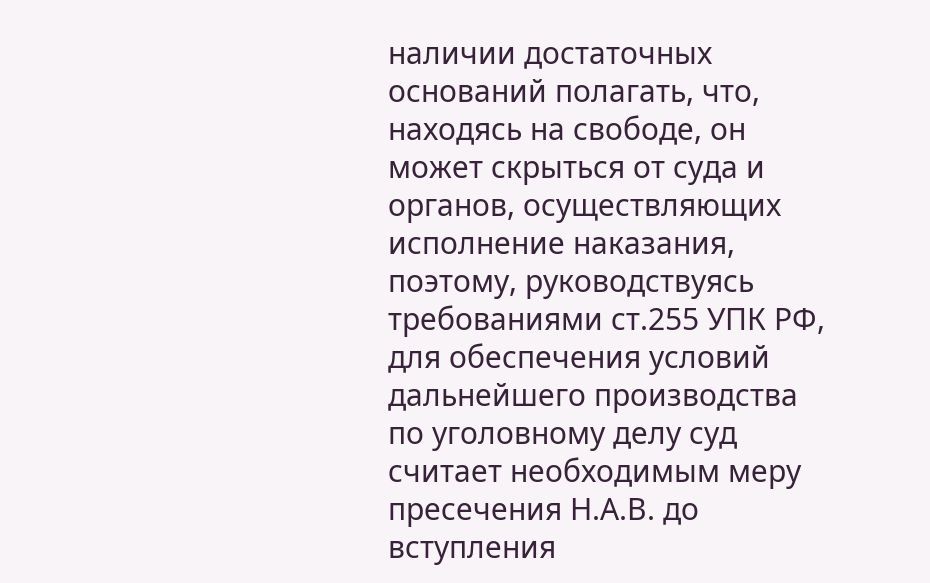наличии достаточных оснований полагать, что, находясь на свободе, он может скрыться от суда и органов, осуществляющих исполнение наказания, поэтому, руководствуясь требованиями ст.255 УПК РФ, для обеспечения условий дальнейшего производства по уголовному делу суд считает необходимым меру пресечения Н.А.В. до вступления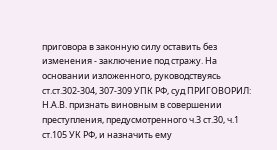приговора в законную силу оставить без изменения - заключение под стражу. На основании изложенного, руководствуясь ст.ст.302-304, 307-309 УПК РФ, суд ПРИГОВОРИЛ: Н.А.В. признать виновным в совершении преступления, предусмотренного ч.3 ст.30, ч.1 ст.105 УК РФ, и назначить ему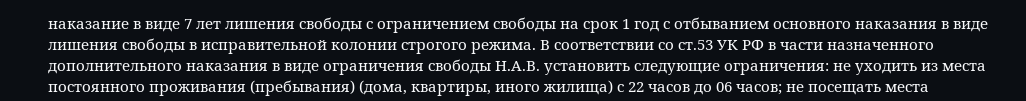наказание в виде 7 лет лишения свободы с ограничением свободы на срок 1 год с отбыванием основного наказания в виде лишения свободы в исправительной колонии строгого режима. В соответствии со ст.53 УК РФ в части назначенного дополнительного наказания в виде ограничения свободы Н.А.В. установить следующие ограничения: не уходить из места постоянного проживания (пребывания) (дома, квартиры, иного жилища) с 22 часов до 06 часов; не посещать места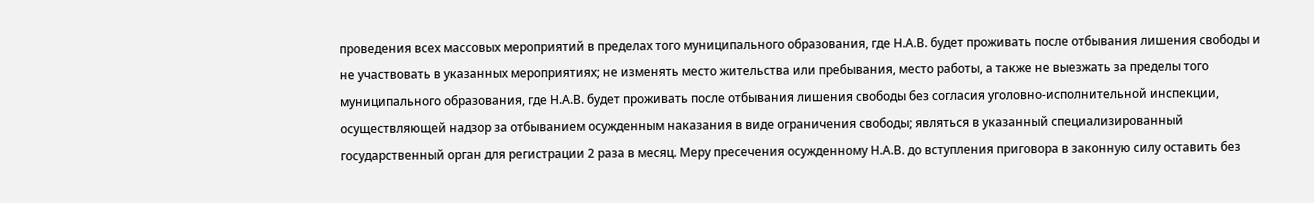проведения всех массовых мероприятий в пределах того муниципального образования, где Н.А.В. будет проживать после отбывания лишения свободы и не участвовать в указанных мероприятиях; не изменять место жительства или пребывания, место работы, а также не выезжать за пределы того муниципального образования, где Н.А.В. будет проживать после отбывания лишения свободы без согласия уголовно-исполнительной инспекции, осуществляющей надзор за отбыванием осужденным наказания в виде ограничения свободы; являться в указанный специализированный государственный орган для регистрации 2 раза в месяц. Меру пресечения осужденному Н.А.В. до вступления приговора в законную силу оставить без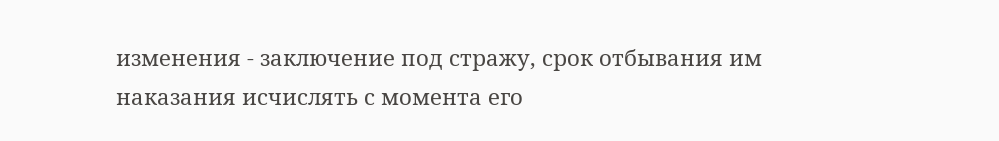изменения - заключение под стражу, срок отбывания им наказания исчислять с момента его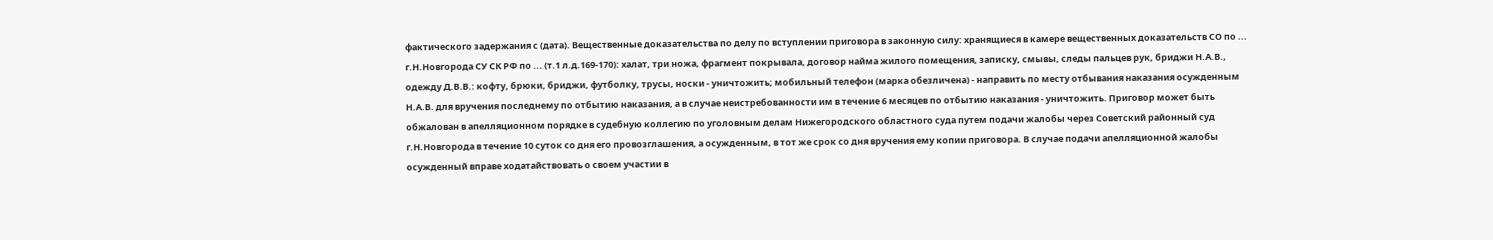фактического задержания с (дата). Вещественные доказательства по делу по вступлении приговора в законную силу: хранящиеся в камере вещественных доказательств СО по ... г.Н.Новгорода СУ СК РФ по ... (т.1 л.д.169-170): халат, три ножа, фрагмент покрывала, договор найма жилого помещения, записку, смывы, следы пальцев рук, бриджи Н.А.В., одежду Д.В.В.: кофту, брюки, бриджи, футболку, трусы, носки - уничтожить; мобильный телефон (марка обезличена) - направить по месту отбывания наказания осужденным Н.А.В. для вручения последнему по отбытию наказания, а в случае неистребованности им в течение 6 месяцев по отбытию наказания - уничтожить. Приговор может быть обжалован в апелляционном порядке в судебную коллегию по уголовным делам Нижегородского областного суда путем подачи жалобы через Советский районный суд г.Н.Новгорода в течение 10 суток со дня его провозглашения, а осужденным, в тот же срок со дня вручения ему копии приговора. В случае подачи апелляционной жалобы осужденный вправе ходатайствовать о своем участии в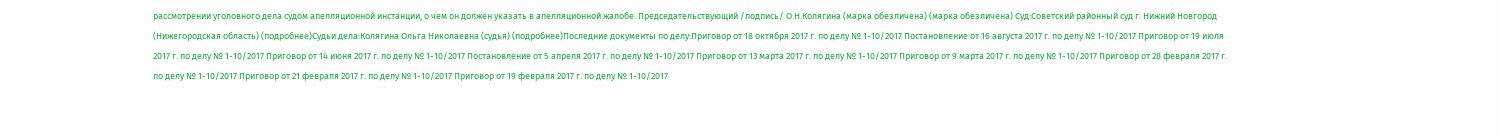рассмотрении уголовного дела судом апелляционной инстанции, о чем он должен указать в апелляционной жалобе. Председательствующий /подпись/ О.Н.Колягина (марка обезличена) (марка обезличена) Суд:Советский районный суд г. Нижний Новгород (Нижегородская область) (подробнее)Судьи дела:Колягина Ольга Николаевна (судья) (подробнее)Последние документы по делу:Приговор от 18 октября 2017 г. по делу № 1-10/2017 Постановление от 16 августа 2017 г. по делу № 1-10/2017 Приговор от 19 июля 2017 г. по делу № 1-10/2017 Приговор от 14 июня 2017 г. по делу № 1-10/2017 Постановление от 5 апреля 2017 г. по делу № 1-10/2017 Приговор от 13 марта 2017 г. по делу № 1-10/2017 Приговор от 9 марта 2017 г. по делу № 1-10/2017 Приговор от 28 февраля 2017 г. по делу № 1-10/2017 Приговор от 21 февраля 2017 г. по делу № 1-10/2017 Приговор от 19 февраля 2017 г. по делу № 1-10/2017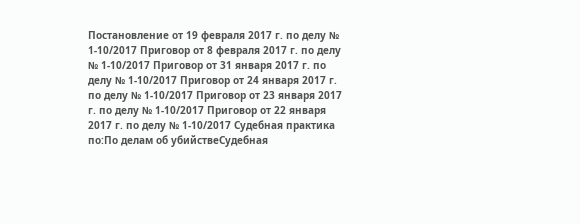Постановление от 19 февраля 2017 г. по делу № 1-10/2017 Приговор от 8 февраля 2017 г. по делу № 1-10/2017 Приговор от 31 января 2017 г. по делу № 1-10/2017 Приговор от 24 января 2017 г. по делу № 1-10/2017 Приговор от 23 января 2017 г. по делу № 1-10/2017 Приговор от 22 января 2017 г. по делу № 1-10/2017 Судебная практика по:По делам об убийствеСудебная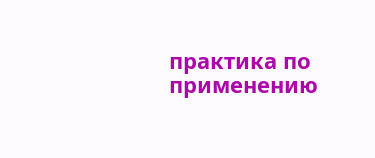практика по применению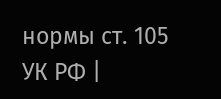нормы ст. 105 УК РФ |